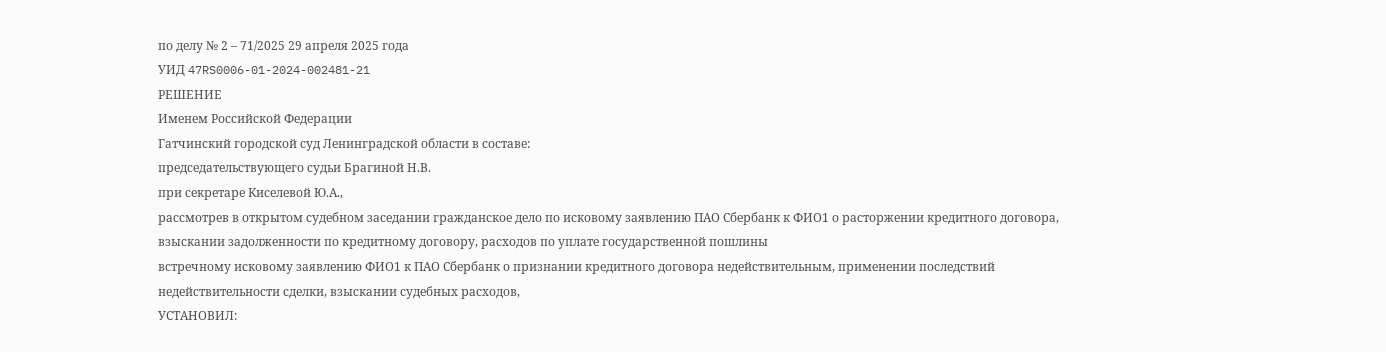по делу № 2 – 71/2025 29 апреля 2025 года
УИД 47RS0006-01-2024-002481-21
РЕШЕНИЕ
Именем Российской Федерации
Гатчинский городской суд Ленинградской области в составе:
председательствующего судьи Брагиной Н.В.
при секретаре Киселевой Ю.А.,
рассмотрев в открытом судебном заседании гражданское дело по исковому заявлению ПАО Сбербанк к ФИО1 о расторжении кредитного договора, взыскании задолженности по кредитному договору, расходов по уплате государственной пошлины
встречному исковому заявлению ФИО1 к ПАО Сбербанк о признании кредитного договора недействительным, применении последствий недействительности сделки, взыскании судебных расходов,
УСТАНОВИЛ: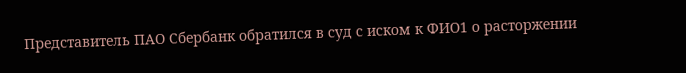Представитель ПАО Сбербанк обратился в суд с иском к ФИО1 о расторжении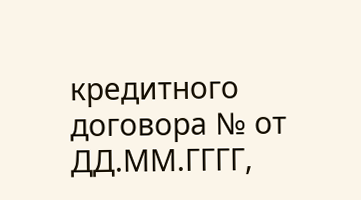кредитного договора № от ДД.ММ.ГГГГ,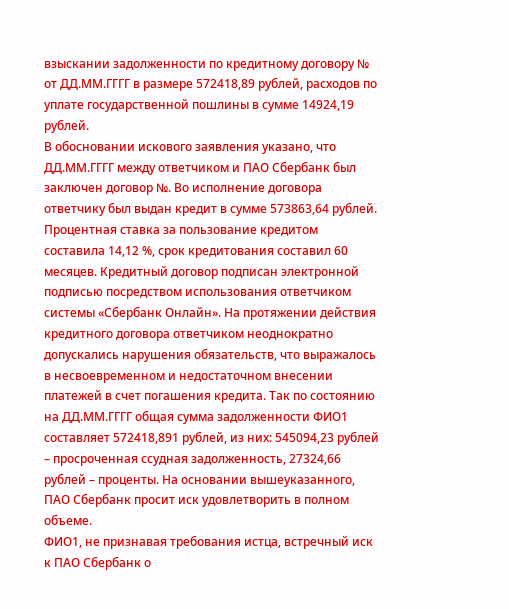взыскании задолженности по кредитному договору № от ДД.ММ.ГГГГ в размере 572418,89 рублей, расходов по уплате государственной пошлины в сумме 14924,19 рублей.
В обосновании искового заявления указано, что ДД.ММ.ГГГГ между ответчиком и ПАО Сбербанк был заключен договор №. Во исполнение договора ответчику был выдан кредит в сумме 573863,64 рублей. Процентная ставка за пользование кредитом составила 14,12 %, срок кредитования составил 60 месяцев. Кредитный договор подписан электронной подписью посредством использования ответчиком системы «Сбербанк Онлайн». На протяжении действия кредитного договора ответчиком неоднократно допускались нарушения обязательств, что выражалось в несвоевременном и недостаточном внесении платежей в счет погашения кредита. Так по состоянию на ДД.ММ.ГГГГ общая сумма задолженности ФИО1 составляет 572418,891 рублей, из них: 545094,23 рублей – просроченная ссудная задолженность, 27324,66 рублей – проценты. На основании вышеуказанного, ПАО Сбербанк просит иск удовлетворить в полном объеме.
ФИО1, не признавая требования истца, встречный иск к ПАО Сбербанк о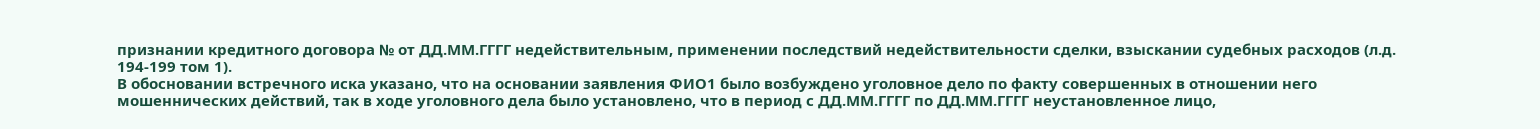признании кредитного договора № от ДД.ММ.ГГГГ недействительным, применении последствий недействительности сделки, взыскании судебных расходов (л.д. 194-199 том 1).
В обосновании встречного иска указано, что на основании заявления ФИО1 было возбуждено уголовное дело по факту совершенных в отношении него мошеннических действий, так в ходе уголовного дела было установлено, что в период с ДД.ММ.ГГГГ по ДД.ММ.ГГГГ неустановленное лицо,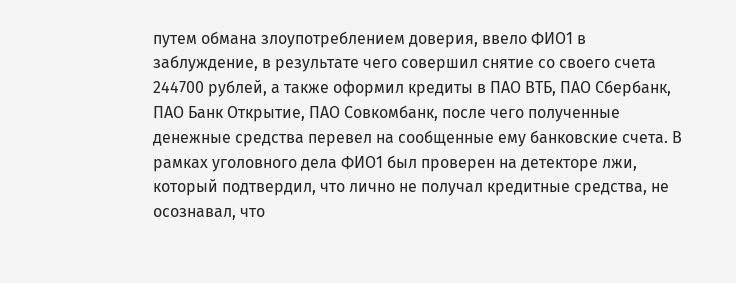путем обмана злоупотреблением доверия, ввело ФИО1 в заблуждение, в результате чего совершил снятие со своего счета 244700 рублей, а также оформил кредиты в ПАО ВТБ, ПАО Сбербанк, ПАО Банк Открытие, ПАО Совкомбанк, после чего полученные денежные средства перевел на сообщенные ему банковские счета. В рамках уголовного дела ФИО1 был проверен на детекторе лжи, который подтвердил, что лично не получал кредитные средства, не осознавал, что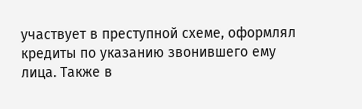участвует в преступной схеме, оформлял кредиты по указанию звонившего ему лица. Также в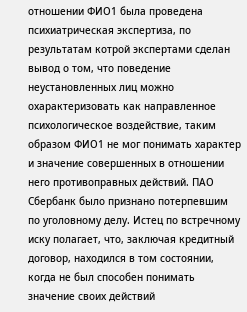отношении ФИО1 была проведена психиатрическая экспертиза, по результатам котрой экспертами сделан вывод о том, что поведение неустановленных лиц можно охарактеризовать как направленное психологическое воздействие, таким образом ФИО1 не мог понимать характер и значение совершенных в отношении него противоправных действий. ПАО Сбербанк было признано потерпевшим по уголовному делу. Истец по встречному иску полагает, что, заключая кредитный договор, находился в том состоянии, когда не был способен понимать значение своих действий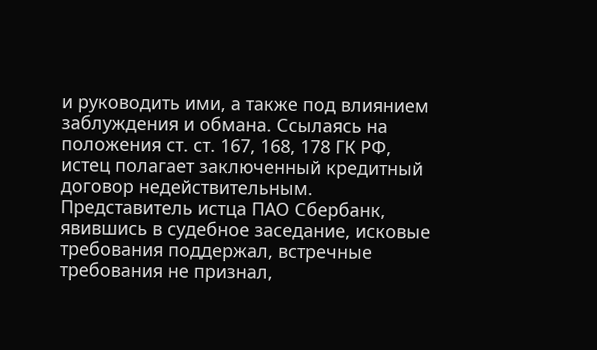и руководить ими, а также под влиянием заблуждения и обмана. Ссылаясь на положения ст. ст. 167, 168, 178 ГК РФ, истец полагает заключенный кредитный договор недействительным.
Представитель истца ПАО Сбербанк, явившись в судебное заседание, исковые требования поддержал, встречные требования не признал,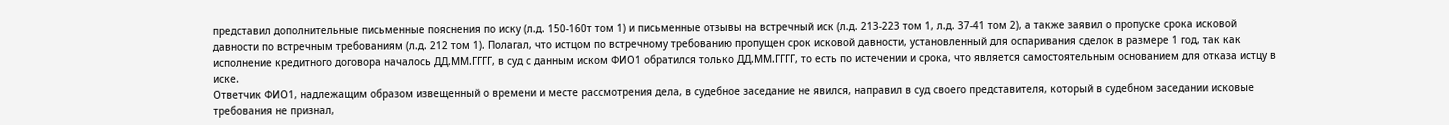представил дополнительные письменные пояснения по иску (л.д. 150-160т том 1) и письменные отзывы на встречный иск (л.д. 213-223 том 1, л.д. 37-41 том 2), а также заявил о пропуске срока исковой давности по встречным требованиям (л.д. 212 том 1). Полагал, что истцом по встречному требованию пропущен срок исковой давности, установленный для оспаривания сделок в размере 1 год, так как исполнение кредитного договора началось ДД.ММ.ГГГГ, в суд с данным иском ФИО1 обратился только ДД.ММ.ГГГГ, то есть по истечении и срока, что является самостоятельным основанием для отказа истцу в иске.
Ответчик ФИО1, надлежащим образом извещенный о времени и месте рассмотрения дела, в судебное заседание не явился, направил в суд своего представителя, который в судебном заседании исковые требования не признал,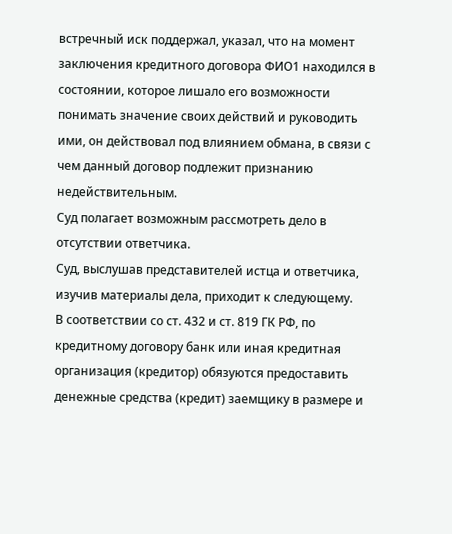встречный иск поддержал, указал, что на момент заключения кредитного договора ФИО1 находился в состоянии, которое лишало его возможности понимать значение своих действий и руководить ими, он действовал под влиянием обмана, в связи с чем данный договор подлежит признанию недействительным.
Суд полагает возможным рассмотреть дело в отсутствии ответчика.
Суд, выслушав представителей истца и ответчика, изучив материалы дела, приходит к следующему.
В соответствии со ст. 432 и ст. 819 ГК РФ, по кредитному договору банк или иная кредитная организация (кредитор) обязуются предоставить денежные средства (кредит) заемщику в размере и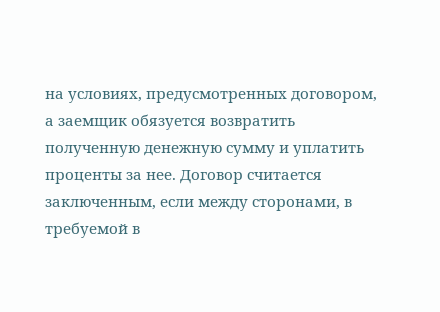на условиях, предусмотренных договором, а заемщик обязуется возвратить полученную денежную сумму и уплатить проценты за нее. Договор считается заключенным, если между сторонами, в требуемой в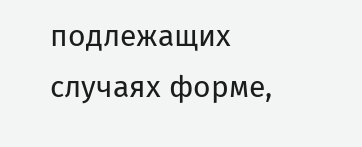подлежащих случаях форме,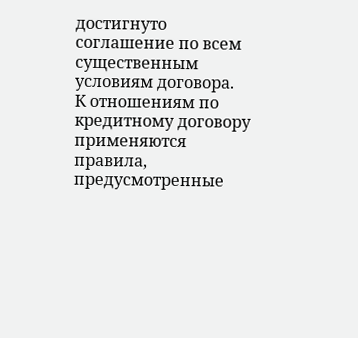достигнуто соглашение по всем существенным условиям договора.
К отношениям по кредитному договору применяются правила, предусмотренные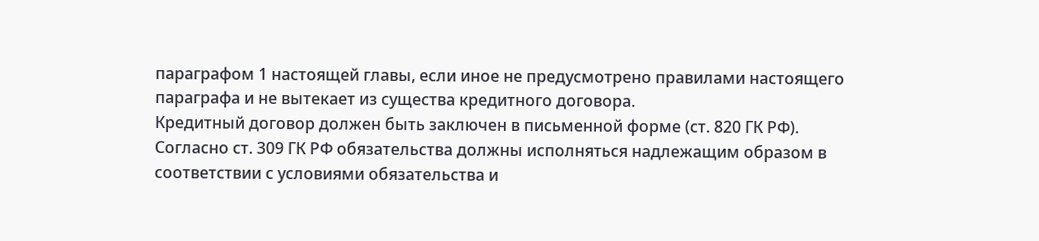параграфом 1 настоящей главы, если иное не предусмотрено правилами настоящего параграфа и не вытекает из существа кредитного договора.
Кредитный договор должен быть заключен в письменной форме (ст. 820 ГК РФ).
Согласно ст. 309 ГК РФ обязательства должны исполняться надлежащим образом в соответствии с условиями обязательства и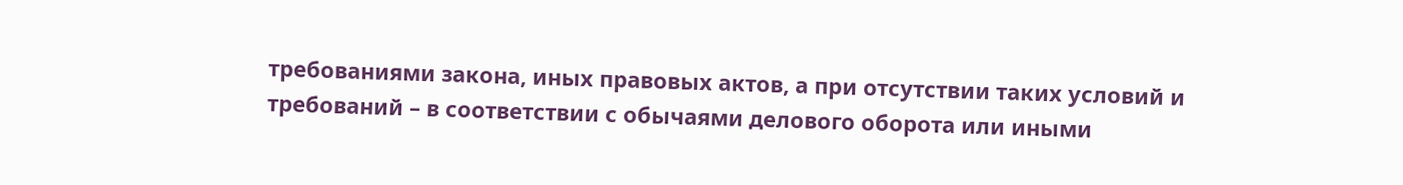требованиями закона, иных правовых актов, а при отсутствии таких условий и требований – в соответствии с обычаями делового оборота или иными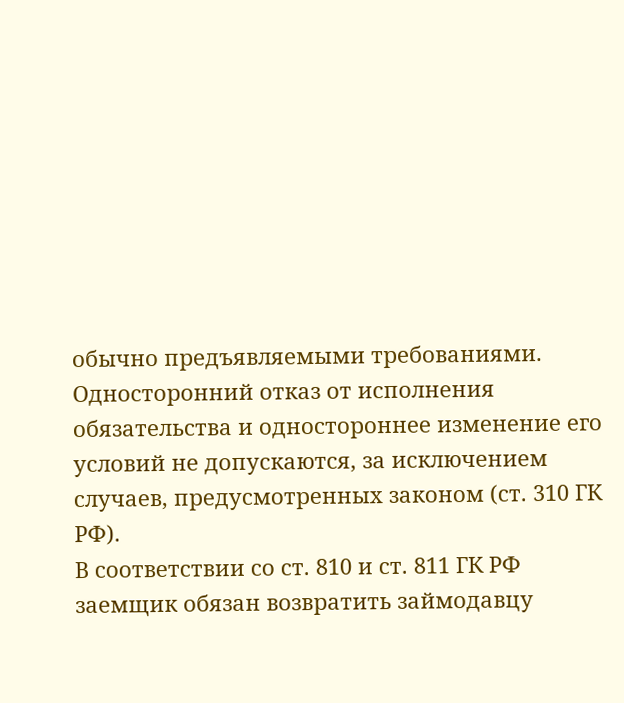обычно предъявляемыми требованиями.
Односторонний отказ от исполнения обязательства и одностороннее изменение его условий не допускаются, за исключением случаев, предусмотренных законом (ст. 310 ГК РФ).
В соответствии со ст. 810 и ст. 811 ГК РФ заемщик обязан возвратить займодавцу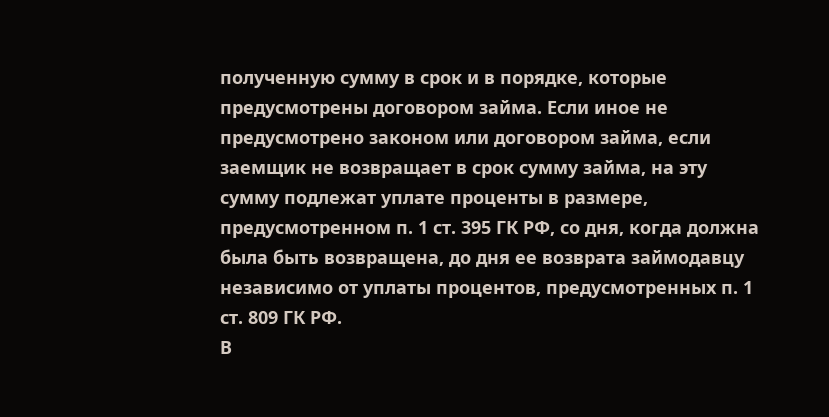полученную сумму в срок и в порядке, которые предусмотрены договором займа. Если иное не предусмотрено законом или договором займа, если заемщик не возвращает в срок сумму займа, на эту сумму подлежат уплате проценты в размере, предусмотренном п. 1 ст. 395 ГК РФ, со дня, когда должна была быть возвращена, до дня ее возврата займодавцу независимо от уплаты процентов, предусмотренных п. 1 ст. 809 ГК РФ.
В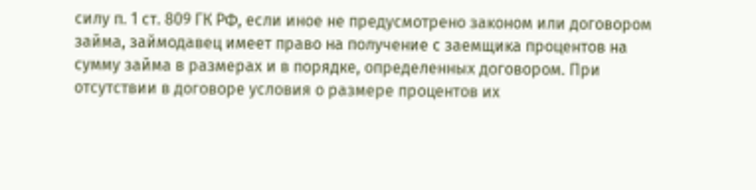силу п. 1 ст. 809 ГК РФ, если иное не предусмотрено законом или договором займа, займодавец имеет право на получение с заемщика процентов на сумму займа в размерах и в порядке, определенных договором. При отсутствии в договоре условия о размере процентов их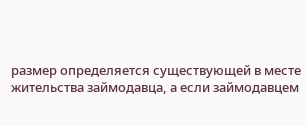размер определяется существующей в месте жительства займодавца, а если займодавцем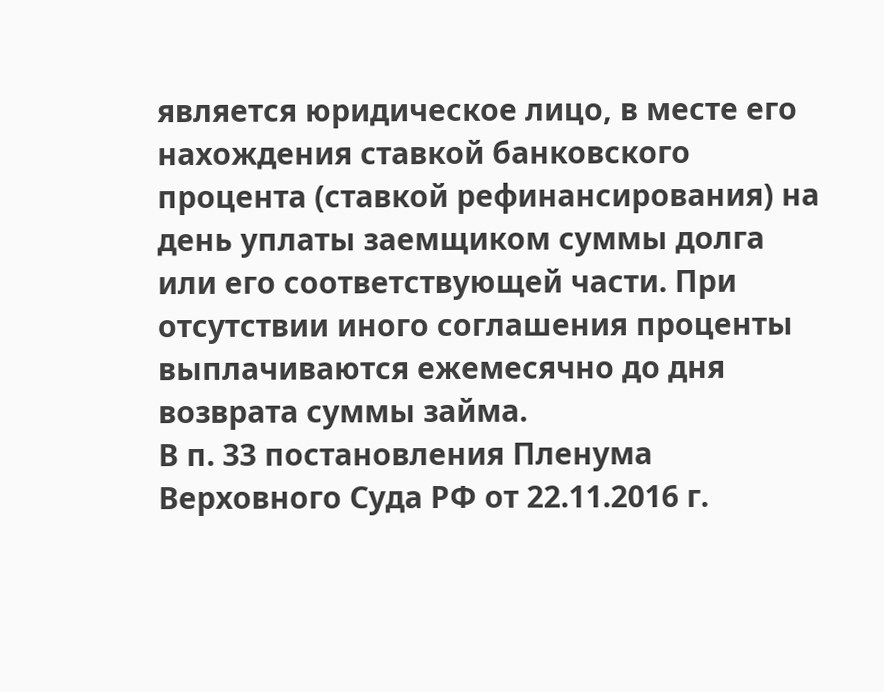является юридическое лицо, в месте его нахождения ставкой банковского процента (ставкой рефинансирования) на день уплаты заемщиком суммы долга или его соответствующей части. При отсутствии иного соглашения проценты выплачиваются ежемесячно до дня возврата суммы займа.
В п. 33 постановления Пленума Верховного Суда РФ от 22.11.2016 г.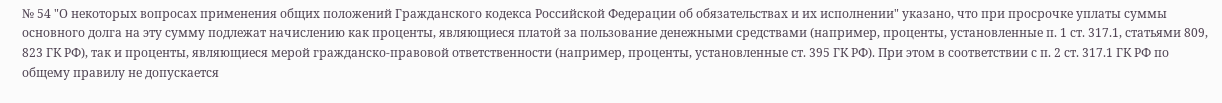№ 54 "О некоторых вопросах применения общих положений Гражданского кодекса Российской Федерации об обязательствах и их исполнении" указано, что при просрочке уплаты суммы основного долга на эту сумму подлежат начислению как проценты, являющиеся платой за пользование денежными средствами (например, проценты, установленные п. 1 ст. 317.1, статьями 809, 823 ГК РФ), так и проценты, являющиеся мерой гражданско-правовой ответственности (например, проценты, установленные ст. 395 ГК РФ). При этом в соответствии с п. 2 ст. 317.1 ГК РФ по общему правилу не допускается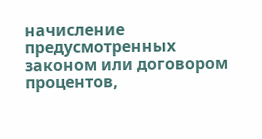начисление предусмотренных законом или договором процентов,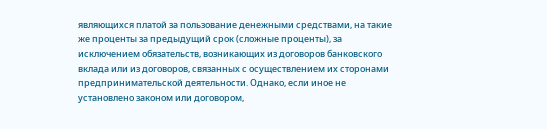являющихся платой за пользование денежными средствами, на такие же проценты за предыдущий срок (сложные проценты), за исключением обязательств, возникающих из договоров банковского вклада или из договоров, связанных с осуществлением их сторонами предпринимательской деятельности. Однако, если иное не установлено законом или договором,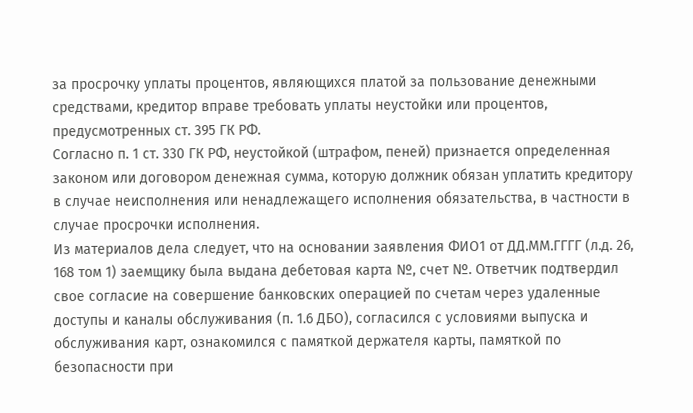за просрочку уплаты процентов, являющихся платой за пользование денежными средствами, кредитор вправе требовать уплаты неустойки или процентов, предусмотренных ст. 395 ГК РФ.
Согласно п. 1 ст. 330 ГК РФ, неустойкой (штрафом, пеней) признается определенная законом или договором денежная сумма, которую должник обязан уплатить кредитору в случае неисполнения или ненадлежащего исполнения обязательства, в частности в случае просрочки исполнения.
Из материалов дела следует, что на основании заявления ФИО1 от ДД.ММ.ГГГГ (л.д. 26, 168 том 1) заемщику была выдана дебетовая карта №, счет №. Ответчик подтвердил свое согласие на совершение банковских операцией по счетам через удаленные доступы и каналы обслуживания (п. 1.6 ДБО), согласился с условиями выпуска и обслуживания карт, ознакомился с памяткой держателя карты, памяткой по безопасности при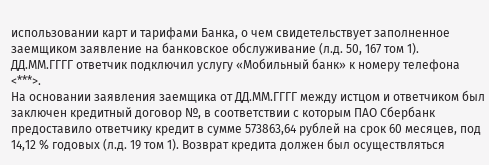использовании карт и тарифами Банка, о чем свидетельствует заполненное заемщиком заявление на банковское обслуживание (л.д. 50, 167 том 1).
ДД.ММ.ГГГГ ответчик подключил услугу «Мобильный банк» к номеру телефона <***>.
На основании заявления заемщика от ДД.ММ.ГГГГ между истцом и ответчиком был заключен кредитный договор №, в соответствии с которым ПАО Сбербанк предоставило ответчику кредит в сумме 573863,64 рублей на срок 60 месяцев, под 14,12 % годовых (л.д. 19 том 1). Возврат кредита должен был осуществляться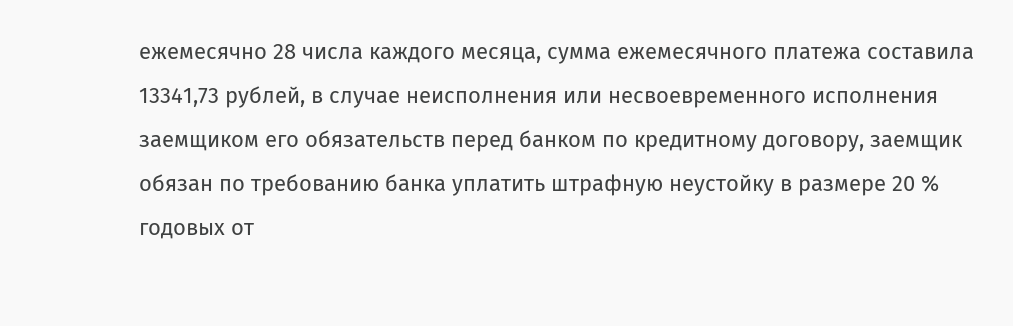ежемесячно 28 числа каждого месяца, сумма ежемесячного платежа составила 13341,73 рублей, в случае неисполнения или несвоевременного исполнения заемщиком его обязательств перед банком по кредитному договору, заемщик обязан по требованию банка уплатить штрафную неустойку в размере 20 % годовых от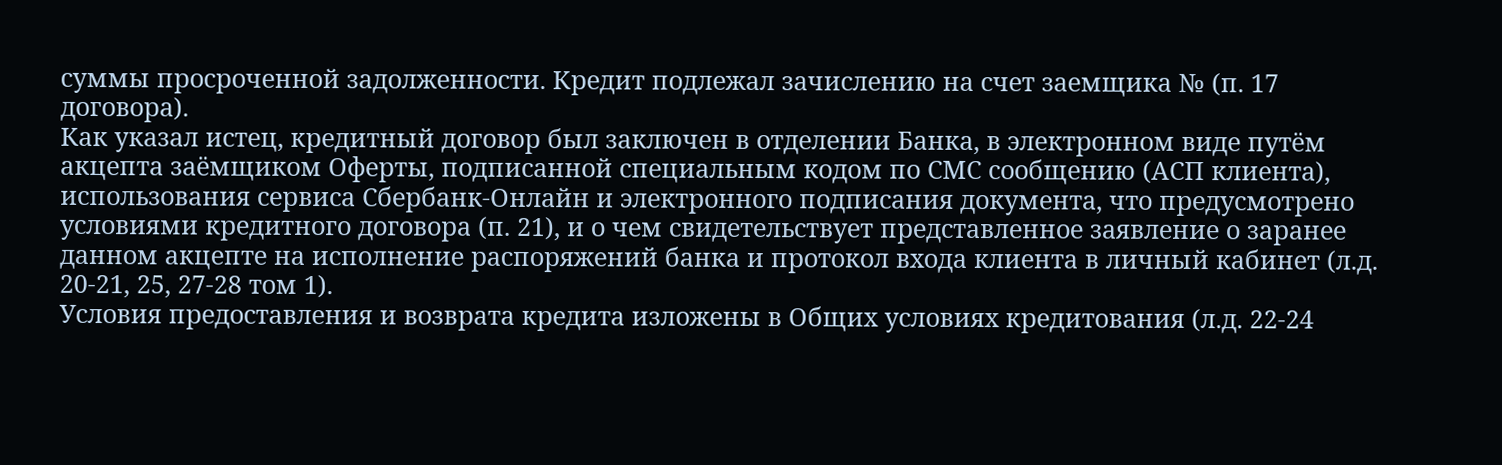суммы просроченной задолженности. Кредит подлежал зачислению на счет заемщика № (п. 17 договора).
Как указал истец, кредитный договор был заключен в отделении Банка, в электронном виде путём акцепта заёмщиком Оферты, подписанной специальным кодом по СМС сообщению (АСП клиента), использования сервиса Сбербанк-Онлайн и электронного подписания документа, что предусмотрено условиями кредитного договора (п. 21), и о чем свидетельствует представленное заявление о заранее данном акцепте на исполнение распоряжений банка и протокол входа клиента в личный кабинет (л.д. 20-21, 25, 27-28 том 1).
Условия предоставления и возврата кредита изложены в Общих условиях кредитования (л.д. 22-24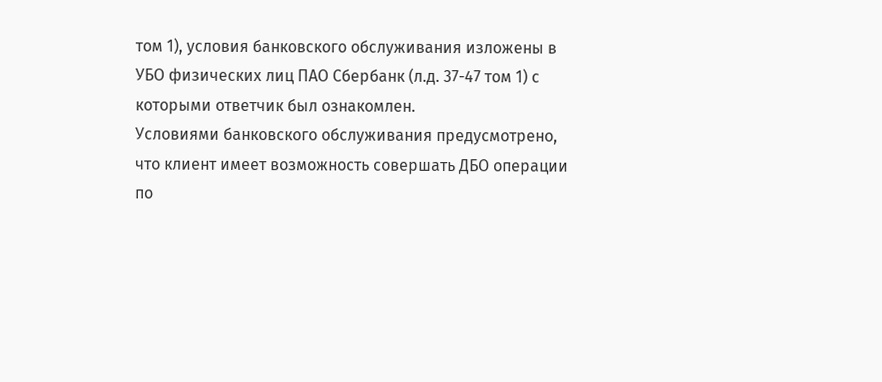том 1), условия банковского обслуживания изложены в УБО физических лиц ПАО Сбербанк (л.д. 37-47 том 1) с которыми ответчик был ознакомлен.
Условиями банковского обслуживания предусмотрено, что клиент имеет возможность совершать ДБО операции по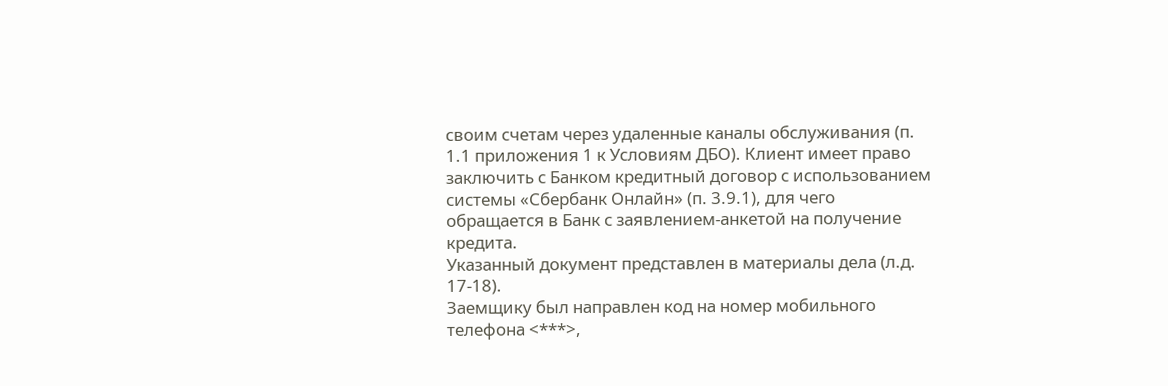своим счетам через удаленные каналы обслуживания (п. 1.1 приложения 1 к Условиям ДБО). Клиент имеет право заключить с Банком кредитный договор с использованием системы «Сбербанк Онлайн» (п. 3.9.1), для чего обращается в Банк с заявлением-анкетой на получение кредита.
Указанный документ представлен в материалы дела (л.д. 17-18).
Заемщику был направлен код на номер мобильного телефона <***>,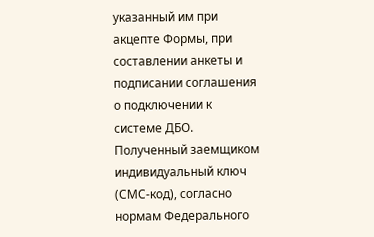указанный им при акцепте Формы, при составлении анкеты и подписании соглашения о подключении к системе ДБО. Полученный заемщиком индивидуальный ключ (СМС-код), согласно нормам Федерального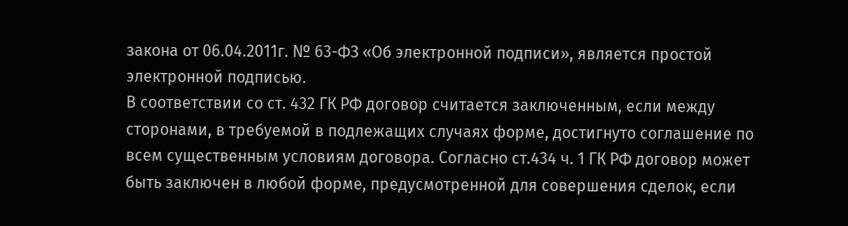закона от 06.04.2011г. № 63-ФЗ «Об электронной подписи», является простой электронной подписью.
В соответствии со ст. 432 ГК РФ договор считается заключенным, если между сторонами, в требуемой в подлежащих случаях форме, достигнуто соглашение по всем существенным условиям договора. Согласно ст.434 ч. 1 ГК РФ договор может быть заключен в любой форме, предусмотренной для совершения сделок, если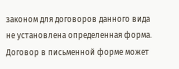законом для договоров данного вида не установлена определенная форма. Договор в письменной форме может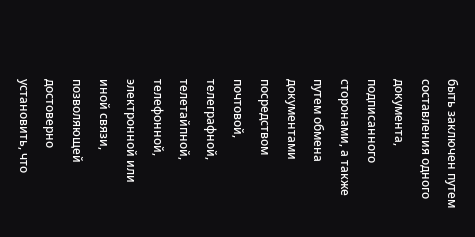быть заключен путем составления одного документа, подписанного сторонами, а также путем обмена документами посредством почтовой, телеграфной, телетайпной, телефонной, электронной или иной связи, позволяющей достоверно установить, что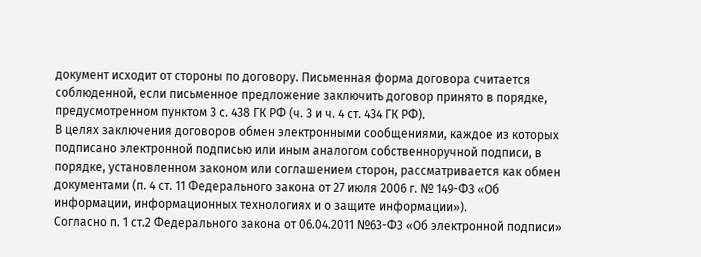документ исходит от стороны по договору. Письменная форма договора считается соблюденной, если письменное предложение заключить договор принято в порядке, предусмотренном пунктом 3 с. 438 ГК РФ (ч. 3 и ч. 4 ст. 434 ГК РФ).
В целях заключения договоров обмен электронными сообщениями, каждое из которых подписано электронной подписью или иным аналогом собственноручной подписи, в порядке, установленном законом или соглашением сторон, рассматривается как обмен документами (п. 4 ст. 11 Федерального закона от 27 июля 2006 г. № 149-ФЗ «Об информации, информационных технологиях и о защите информации»).
Согласно п. 1 ст.2 Федерального закона от 06.04.2011 №63-Ф3 «Об электронной подписи»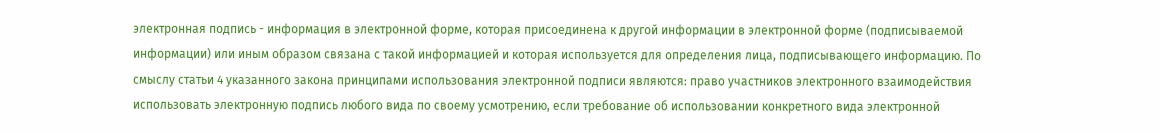электронная подпись - информация в электронной форме, которая присоединена к другой информации в электронной форме (подписываемой информации) или иным образом связана с такой информацией и которая используется для определения лица, подписывающего информацию. По смыслу статьи 4 указанного закона принципами использования электронной подписи являются: право участников электронного взаимодействия использовать электронную подпись любого вида по своему усмотрению, если требование об использовании конкретного вида электронной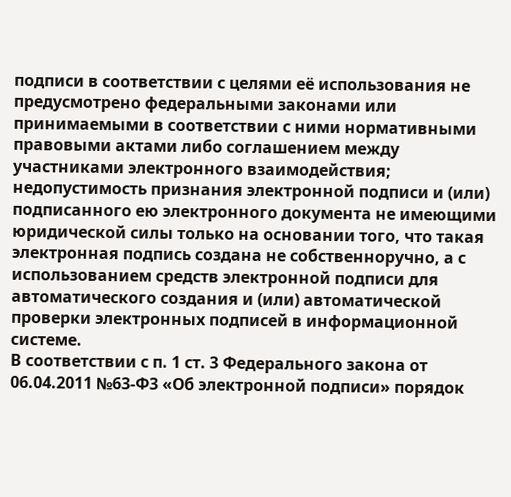подписи в соответствии с целями её использования не предусмотрено федеральными законами или принимаемыми в соответствии с ними нормативными правовыми актами либо соглашением между участниками электронного взаимодействия; недопустимость признания электронной подписи и (или) подписанного ею электронного документа не имеющими юридической силы только на основании того, что такая электронная подпись создана не собственноручно, а с использованием средств электронной подписи для автоматического создания и (или) автоматической проверки электронных подписей в информационной системе.
В соответствии с п. 1 ст. 3 Федерального закона от 06.04.2011 №63-Ф3 «Об электронной подписи» порядок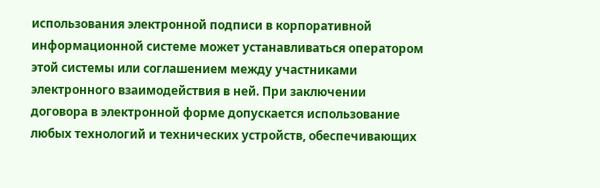использования электронной подписи в корпоративной информационной системе может устанавливаться оператором этой системы или соглашением между участниками электронного взаимодействия в ней. При заключении договора в электронной форме допускается использование любых технологий и технических устройств, обеспечивающих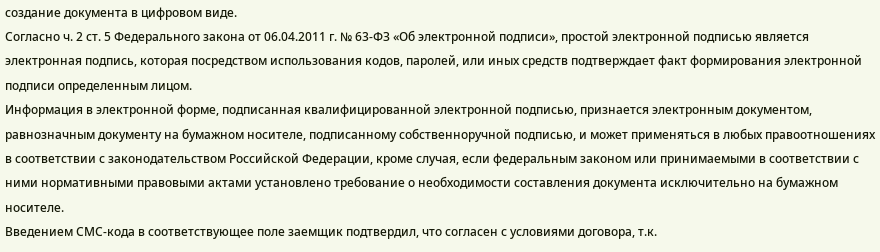создание документа в цифровом виде.
Согласно ч. 2 ст. 5 Федерального закона от 06.04.2011 г. № 63-ФЗ «Об электронной подписи», простой электронной подписью является электронная подпись, которая посредством использования кодов, паролей, или иных средств подтверждает факт формирования электронной подписи определенным лицом.
Информация в электронной форме, подписанная квалифицированной электронной подписью, признается электронным документом, равнозначным документу на бумажном носителе, подписанному собственноручной подписью, и может применяться в любых правоотношениях в соответствии с законодательством Российской Федерации, кроме случая, если федеральным законом или принимаемыми в соответствии с ними нормативными правовыми актами установлено требование о необходимости составления документа исключительно на бумажном носителе.
Введением СМС-кода в соответствующее поле заемщик подтвердил, что согласен с условиями договора, т.к.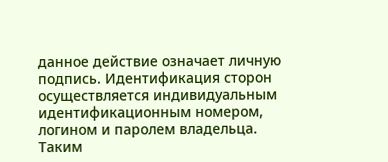данное действие означает личную подпись. Идентификация сторон осуществляется индивидуальным идентификационным номером, логином и паролем владельца.
Таким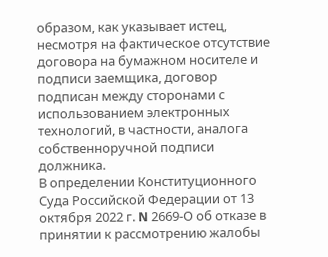образом, как указывает истец, несмотря на фактическое отсутствие договора на бумажном носителе и подписи заемщика, договор подписан между сторонами с использованием электронных технологий, в частности, аналога собственноручной подписи должника.
В определении Конституционного Суда Российской Федерации от 13 октября 2022 г. N 2669-О об отказе в принятии к рассмотрению жалобы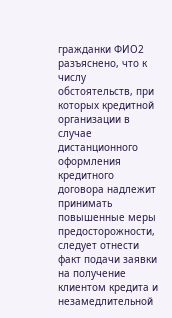гражданки ФИО2 разъяснено, что к числу обстоятельств, при которых кредитной организации в случае дистанционного оформления кредитного договора надлежит принимать повышенные меры предосторожности, следует отнести факт подачи заявки на получение клиентом кредита и незамедлительной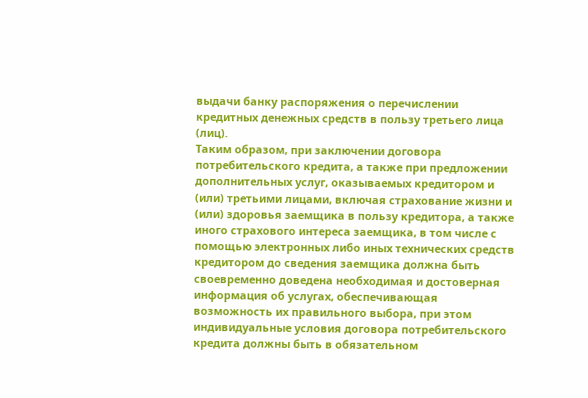выдачи банку распоряжения о перечислении кредитных денежных средств в пользу третьего лица (лиц).
Таким образом, при заключении договора потребительского кредита, а также при предложении дополнительных услуг, оказываемых кредитором и (или) третьими лицами, включая страхование жизни и (или) здоровья заемщика в пользу кредитора, а также иного страхового интереса заемщика, в том числе с помощью электронных либо иных технических средств кредитором до сведения заемщика должна быть своевременно доведена необходимая и достоверная информация об услугах, обеспечивающая возможность их правильного выбора, при этом индивидуальные условия договора потребительского кредита должны быть в обязательном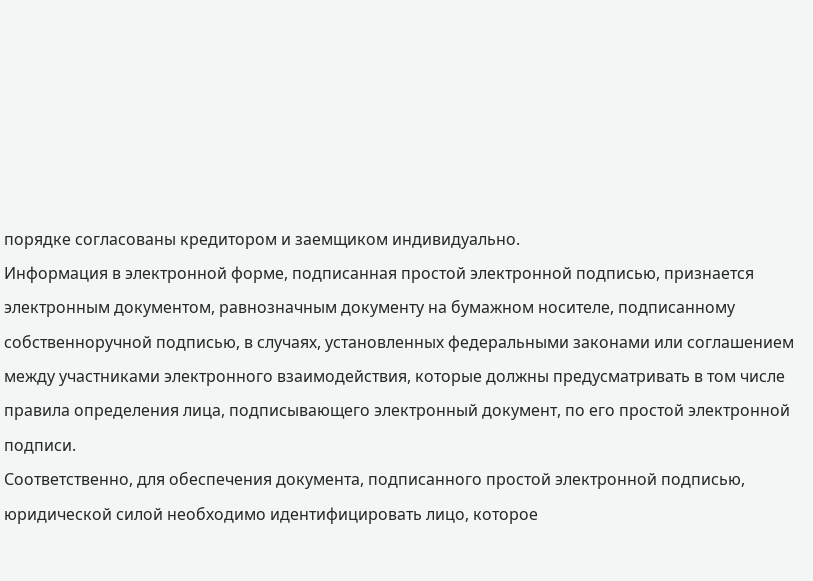порядке согласованы кредитором и заемщиком индивидуально.
Информация в электронной форме, подписанная простой электронной подписью, признается электронным документом, равнозначным документу на бумажном носителе, подписанному собственноручной подписью, в случаях, установленных федеральными законами или соглашением между участниками электронного взаимодействия, которые должны предусматривать в том числе правила определения лица, подписывающего электронный документ, по его простой электронной подписи.
Соответственно, для обеспечения документа, подписанного простой электронной подписью, юридической силой необходимо идентифицировать лицо, которое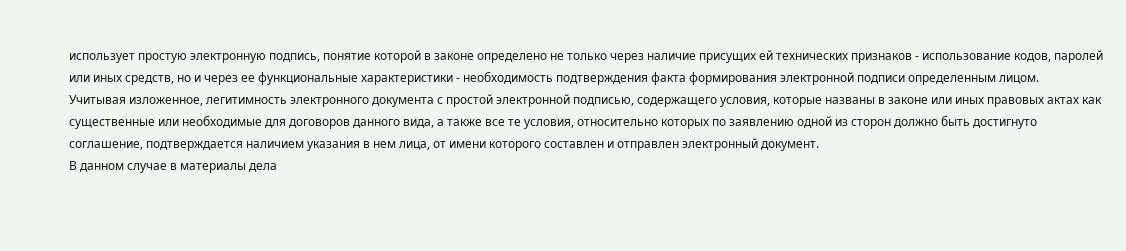использует простую электронную подпись, понятие которой в законе определено не только через наличие присущих ей технических признаков - использование кодов, паролей или иных средств, но и через ее функциональные характеристики - необходимость подтверждения факта формирования электронной подписи определенным лицом.
Учитывая изложенное, легитимность электронного документа с простой электронной подписью, содержащего условия, которые названы в законе или иных правовых актах как существенные или необходимые для договоров данного вида, а также все те условия, относительно которых по заявлению одной из сторон должно быть достигнуто соглашение, подтверждается наличием указания в нем лица, от имени которого составлен и отправлен электронный документ.
В данном случае в материалы дела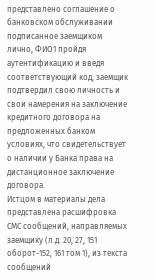представлено соглашение о банковском обслуживании подписанное заемщиком лично, ФИО1 пройдя аутентификацию и введя соответствующий код, заемщик подтвердил свою личность и свои намерения на заключение кредитного договора на предложенных банком условиях, что свидетельствует о наличии у Банка права на дистанционное заключение договора.
Истцом в материалы дела представлена расшифровка СМС сообщений, направляемых заемщику (л.д. 20, 27, 151 оборот-152, 161 том 1), из текста сообщений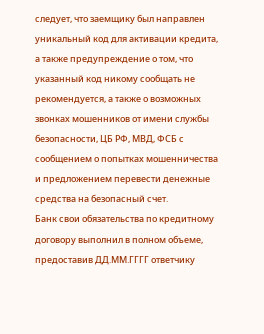следует, что заемщику был направлен уникальный код для активации кредита, а также предупреждение о том, что указанный код никому сообщать не рекомендуется, а также о возможных звонках мошенников от имени службы безопасности, ЦБ РФ, МВД, ФСБ с сообщением о попытках мошенничества и предложением перевести денежные средства на безопасный счет.
Банк свои обязательства по кредитному договору выполнил в полном объеме, предоставив ДД.ММ.ГГГГ ответчику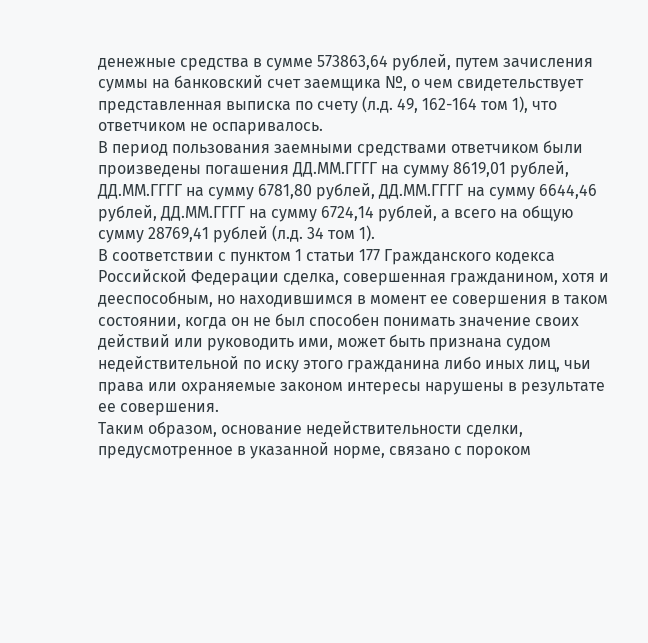денежные средства в сумме 573863,64 рублей, путем зачисления суммы на банковский счет заемщика №, о чем свидетельствует представленная выписка по счету (л.д. 49, 162-164 том 1), что ответчиком не оспаривалось.
В период пользования заемными средствами ответчиком были произведены погашения ДД.ММ.ГГГГ на сумму 8619,01 рублей, ДД.ММ.ГГГГ на сумму 6781,80 рублей, ДД.ММ.ГГГГ на сумму 6644,46 рублей, ДД.ММ.ГГГГ на сумму 6724,14 рублей, а всего на общую сумму 28769,41 рублей (л.д. 34 том 1).
В соответствии с пунктом 1 статьи 177 Гражданского кодекса Российской Федерации сделка, совершенная гражданином, хотя и дееспособным, но находившимся в момент ее совершения в таком состоянии, когда он не был способен понимать значение своих действий или руководить ими, может быть признана судом недействительной по иску этого гражданина либо иных лиц, чьи права или охраняемые законом интересы нарушены в результате ее совершения.
Таким образом, основание недействительности сделки, предусмотренное в указанной норме, связано с пороком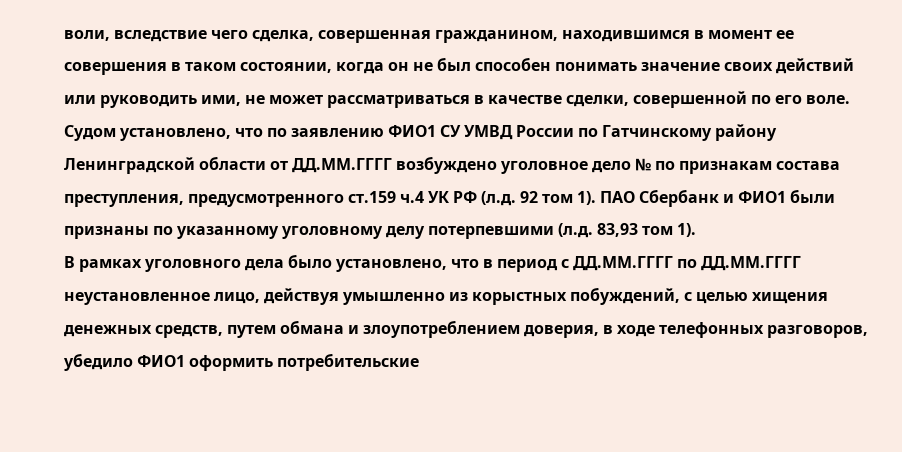воли, вследствие чего сделка, совершенная гражданином, находившимся в момент ее совершения в таком состоянии, когда он не был способен понимать значение своих действий или руководить ими, не может рассматриваться в качестве сделки, совершенной по его воле.
Судом установлено, что по заявлению ФИО1 СУ УМВД России по Гатчинскому району Ленинградской области от ДД.ММ.ГГГГ возбуждено уголовное дело № по признакам состава преступления, предусмотренного ст.159 ч.4 УК РФ (л.д. 92 том 1). ПАО Сбербанк и ФИО1 были признаны по указанному уголовному делу потерпевшими (л.д. 83,93 том 1).
В рамках уголовного дела было установлено, что в период с ДД.ММ.ГГГГ по ДД.ММ.ГГГГ неустановленное лицо, действуя умышленно из корыстных побуждений, с целью хищения денежных средств, путем обмана и злоупотреблением доверия, в ходе телефонных разговоров, убедило ФИО1 оформить потребительские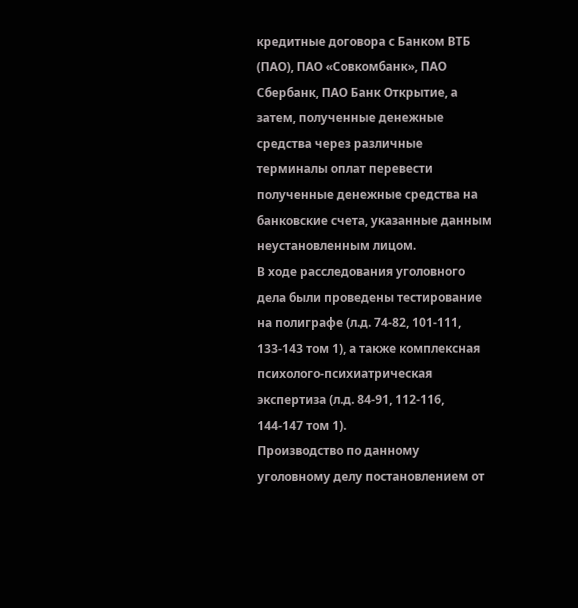кредитные договора с Банком ВТБ (ПАО), ПАО «Совкомбанк», ПАО Сбербанк, ПАО Банк Открытие, а затем, полученные денежные средства через различные терминалы оплат перевести полученные денежные средства на банковские счета, указанные данным неустановленным лицом.
В ходе расследования уголовного дела были проведены тестирование на полиграфе (л.д. 74-82, 101-111, 133-143 том 1), а также комплексная психолого-психиатрическая экспертиза (л.д. 84-91, 112-116, 144-147 том 1).
Производство по данному уголовному делу постановлением от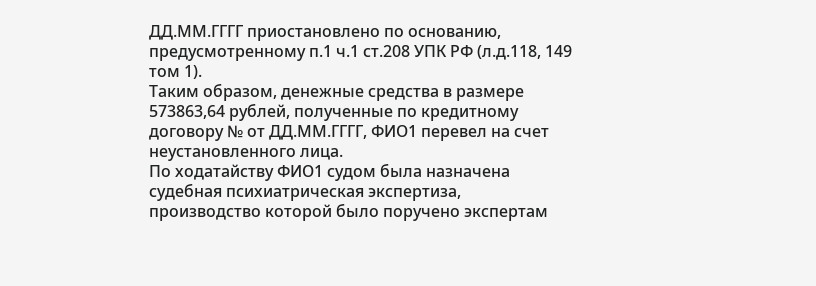ДД.ММ.ГГГГ приостановлено по основанию, предусмотренному п.1 ч.1 ст.208 УПК РФ (л.д.118, 149 том 1).
Таким образом, денежные средства в размере 573863,64 рублей, полученные по кредитному договору № от ДД.ММ.ГГГГ, ФИО1 перевел на счет неустановленного лица.
По ходатайству ФИО1 судом была назначена судебная психиатрическая экспертиза, производство которой было поручено экспертам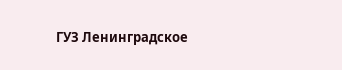ГУЗ Ленинградское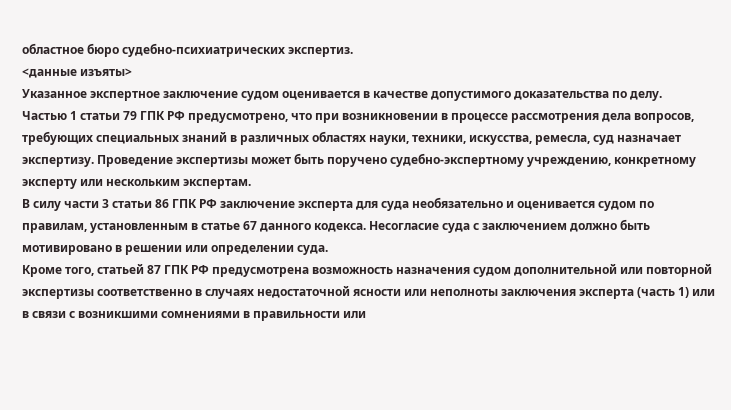областное бюро судебно-психиатрических экспертиз.
<данные изъяты>
Указанное экспертное заключение судом оценивается в качестве допустимого доказательства по делу.
Частью 1 статьи 79 ГПК РФ предусмотрено, что при возникновении в процессе рассмотрения дела вопросов, требующих специальных знаний в различных областях науки, техники, искусства, ремесла, суд назначает экспертизу. Проведение экспертизы может быть поручено судебно-экспертному учреждению, конкретному эксперту или нескольким экспертам.
В силу части 3 статьи 86 ГПК РФ заключение эксперта для суда необязательно и оценивается судом по правилам, установленным в статье 67 данного кодекса. Несогласие суда с заключением должно быть мотивировано в решении или определении суда.
Кроме того, статьей 87 ГПК РФ предусмотрена возможность назначения судом дополнительной или повторной экспертизы соответственно в случаях недостаточной ясности или неполноты заключения эксперта (часть 1) или в связи с возникшими сомнениями в правильности или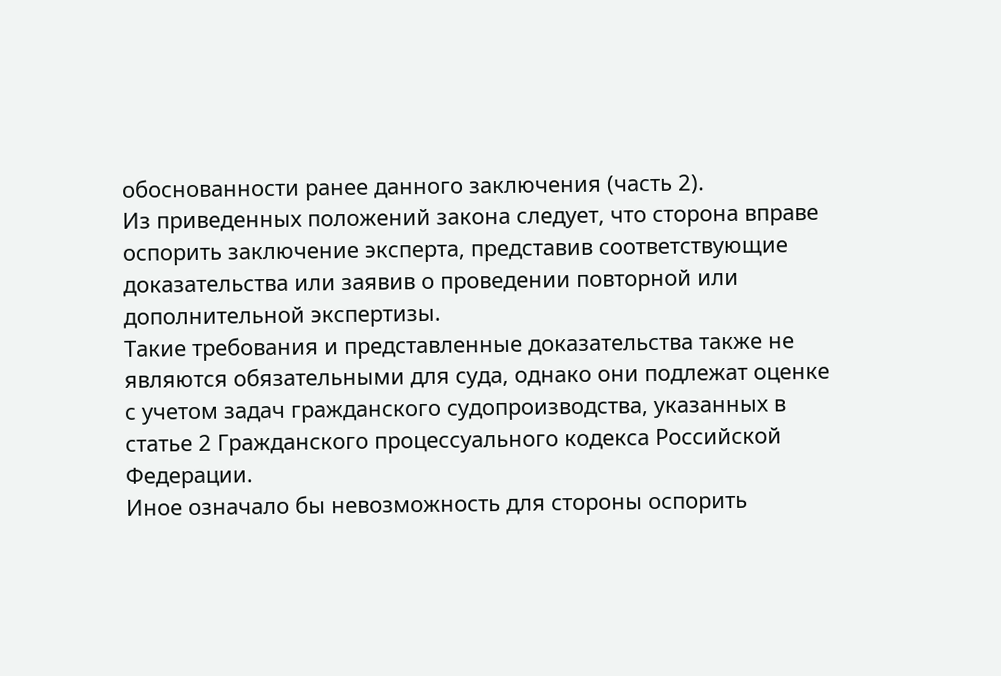обоснованности ранее данного заключения (часть 2).
Из приведенных положений закона следует, что сторона вправе оспорить заключение эксперта, представив соответствующие доказательства или заявив о проведении повторной или дополнительной экспертизы.
Такие требования и представленные доказательства также не являются обязательными для суда, однако они подлежат оценке с учетом задач гражданского судопроизводства, указанных в статье 2 Гражданского процессуального кодекса Российской Федерации.
Иное означало бы невозможность для стороны оспорить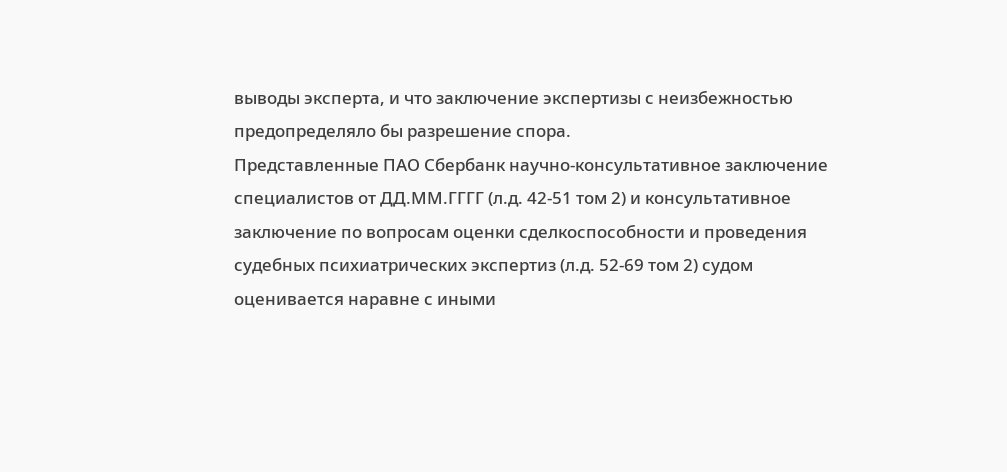выводы эксперта, и что заключение экспертизы с неизбежностью предопределяло бы разрешение спора.
Представленные ПАО Сбербанк научно-консультативное заключение специалистов от ДД.ММ.ГГГГ (л.д. 42-51 том 2) и консультативное заключение по вопросам оценки сделкоспособности и проведения судебных психиатрических экспертиз (л.д. 52-69 том 2) судом оценивается наравне с иными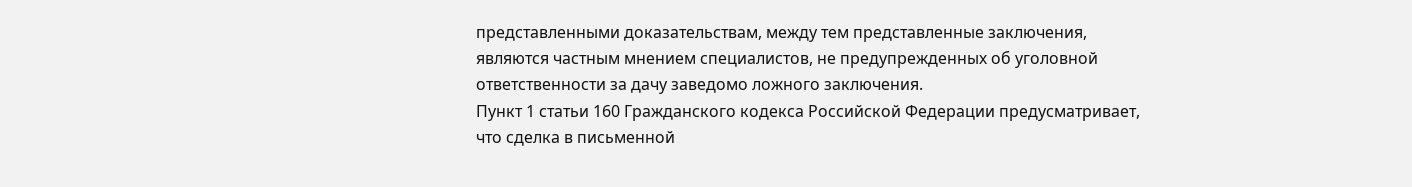представленными доказательствам, между тем представленные заключения, являются частным мнением специалистов, не предупрежденных об уголовной ответственности за дачу заведомо ложного заключения.
Пункт 1 статьи 160 Гражданского кодекса Российской Федерации предусматривает, что сделка в письменной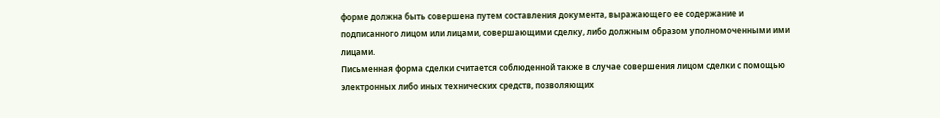форме должна быть совершена путем составления документа, выражающего ее содержание и подписанного лицом или лицами, совершающими сделку, либо должным образом уполномоченными ими лицами.
Письменная форма сделки считается соблюденной также в случае совершения лицом сделки с помощью электронных либо иных технических средств, позволяющих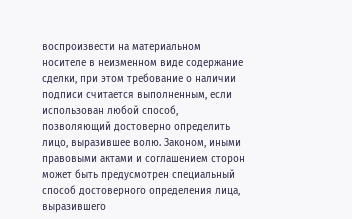воспроизвести на материальном носителе в неизменном виде содержание сделки, при этом требование о наличии подписи считается выполненным, если использован любой способ, позволяющий достоверно определить лицо, выразившее волю. Законом, иными правовыми актами и соглашением сторон может быть предусмотрен специальный способ достоверного определения лица, выразившего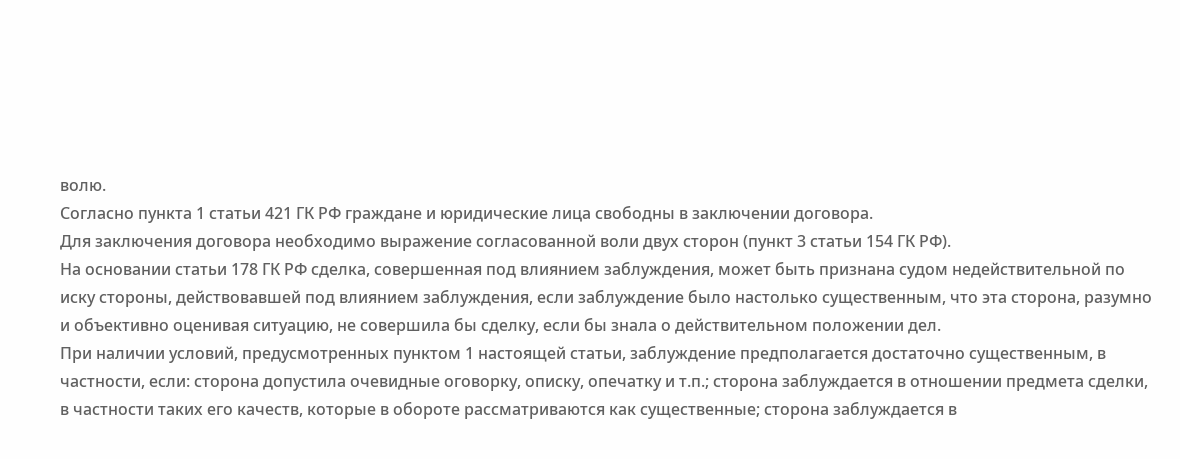волю.
Согласно пункта 1 статьи 421 ГК РФ граждане и юридические лица свободны в заключении договора.
Для заключения договора необходимо выражение согласованной воли двух сторон (пункт 3 статьи 154 ГК РФ).
На основании статьи 178 ГК РФ сделка, совершенная под влиянием заблуждения, может быть признана судом недействительной по иску стороны, действовавшей под влиянием заблуждения, если заблуждение было настолько существенным, что эта сторона, разумно и объективно оценивая ситуацию, не совершила бы сделку, если бы знала о действительном положении дел.
При наличии условий, предусмотренных пунктом 1 настоящей статьи, заблуждение предполагается достаточно существенным, в частности, если: сторона допустила очевидные оговорку, описку, опечатку и т.п.; сторона заблуждается в отношении предмета сделки, в частности таких его качеств, которые в обороте рассматриваются как существенные; сторона заблуждается в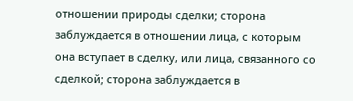отношении природы сделки; сторона заблуждается в отношении лица, с которым она вступает в сделку, или лица, связанного со сделкой; сторона заблуждается в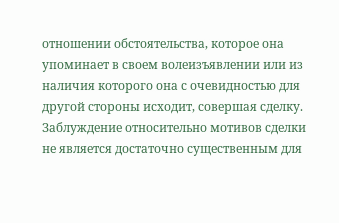отношении обстоятельства, которое она упоминает в своем волеизъявлении или из наличия которого она с очевидностью для другой стороны исходит, совершая сделку.
Заблуждение относительно мотивов сделки не является достаточно существенным для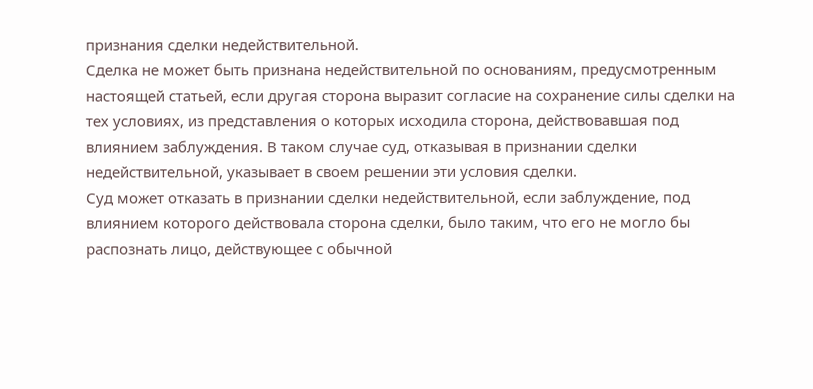признания сделки недействительной.
Сделка не может быть признана недействительной по основаниям, предусмотренным настоящей статьей, если другая сторона выразит согласие на сохранение силы сделки на тех условиях, из представления о которых исходила сторона, действовавшая под влиянием заблуждения. В таком случае суд, отказывая в признании сделки недействительной, указывает в своем решении эти условия сделки.
Суд может отказать в признании сделки недействительной, если заблуждение, под влиянием которого действовала сторона сделки, было таким, что его не могло бы распознать лицо, действующее с обычной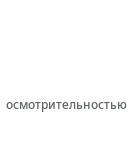осмотрительностью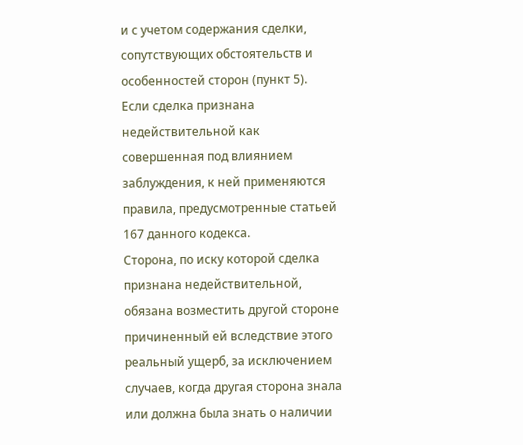и с учетом содержания сделки, сопутствующих обстоятельств и особенностей сторон (пункт 5).
Если сделка признана недействительной как совершенная под влиянием заблуждения, к ней применяются правила, предусмотренные статьей 167 данного кодекса.
Сторона, по иску которой сделка признана недействительной, обязана возместить другой стороне причиненный ей вследствие этого реальный ущерб, за исключением случаев, когда другая сторона знала или должна была знать о наличии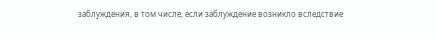заблуждения, в том числе, если заблуждение возникло вследствие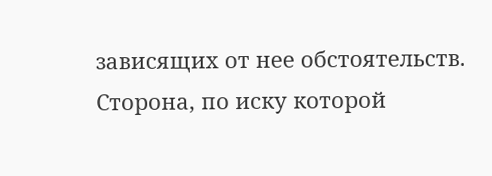зависящих от нее обстоятельств.
Сторона, по иску которой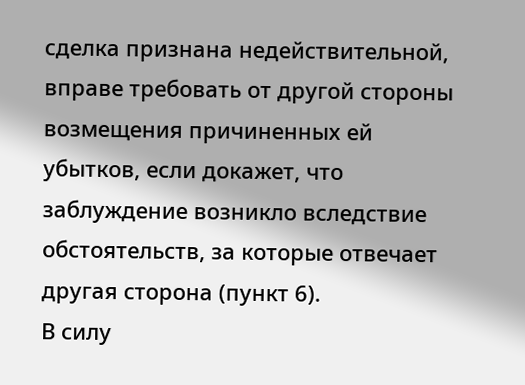сделка признана недействительной, вправе требовать от другой стороны возмещения причиненных ей убытков, если докажет, что заблуждение возникло вследствие обстоятельств, за которые отвечает другая сторона (пункт 6).
В силу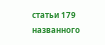статьи 179 названного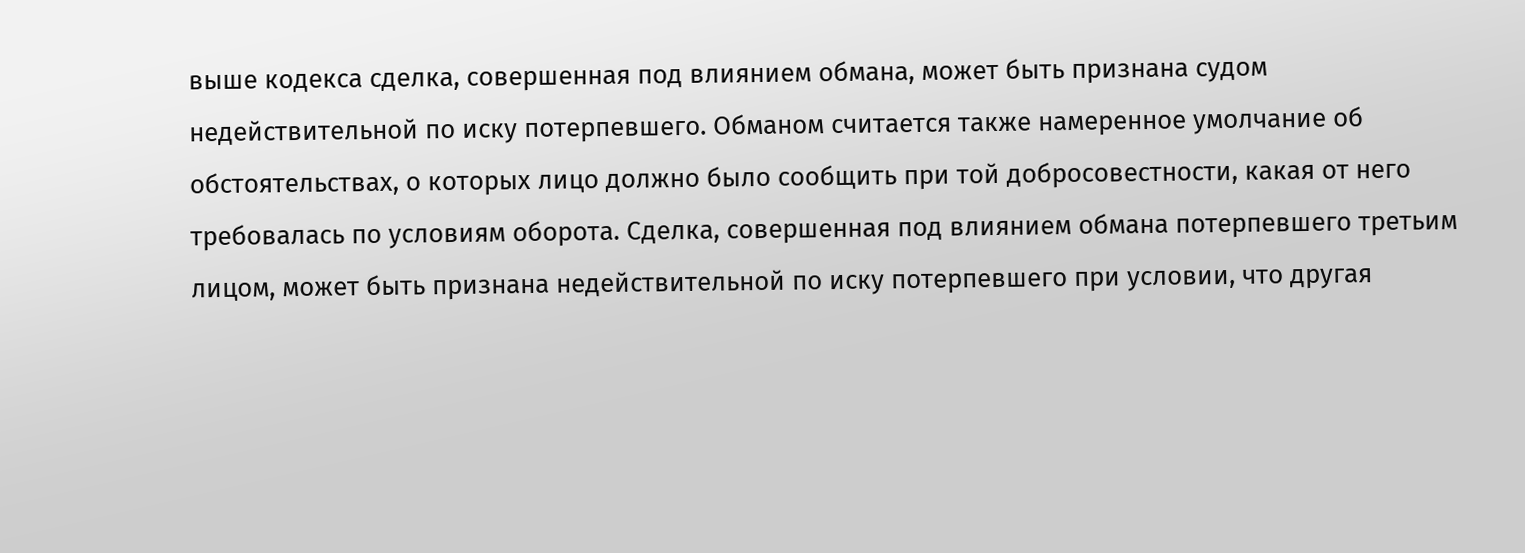выше кодекса сделка, совершенная под влиянием обмана, может быть признана судом недействительной по иску потерпевшего. Обманом считается также намеренное умолчание об обстоятельствах, о которых лицо должно было сообщить при той добросовестности, какая от него требовалась по условиям оборота. Сделка, совершенная под влиянием обмана потерпевшего третьим лицом, может быть признана недействительной по иску потерпевшего при условии, что другая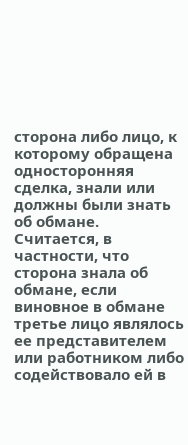сторона либо лицо, к которому обращена односторонняя сделка, знали или должны были знать об обмане. Считается, в частности, что сторона знала об обмане, если виновное в обмане третье лицо являлось ее представителем или работником либо содействовало ей в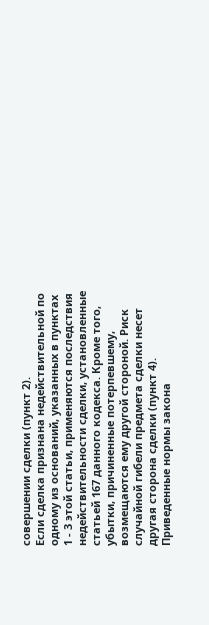совершении сделки (пункт 2).
Если сделка признана недействительной по одному из оснований, указанных в пунктах 1 - 3 этой статьи, применяются последствия недействительности сделки, установленные статьей 167 данного кодекса. Кроме того, убытки, причиненные потерпевшему, возмещаются ему другой стороной. Риск случайной гибели предмета сделки несет другая сторона сделки (пункт 4).
Приведенные нормы закона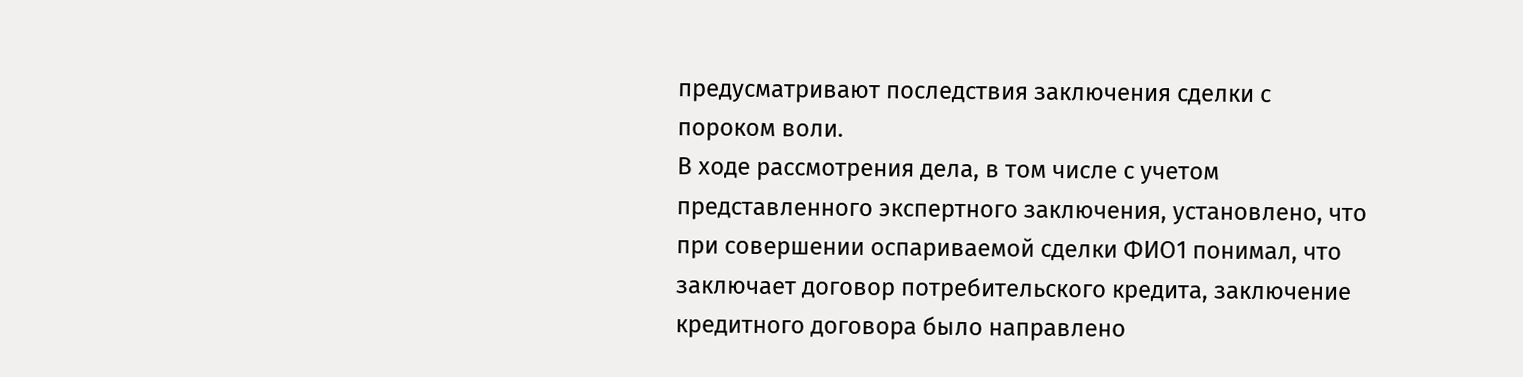предусматривают последствия заключения сделки с пороком воли.
В ходе рассмотрения дела, в том числе с учетом представленного экспертного заключения, установлено, что при совершении оспариваемой сделки ФИО1 понимал, что заключает договор потребительского кредита, заключение кредитного договора было направлено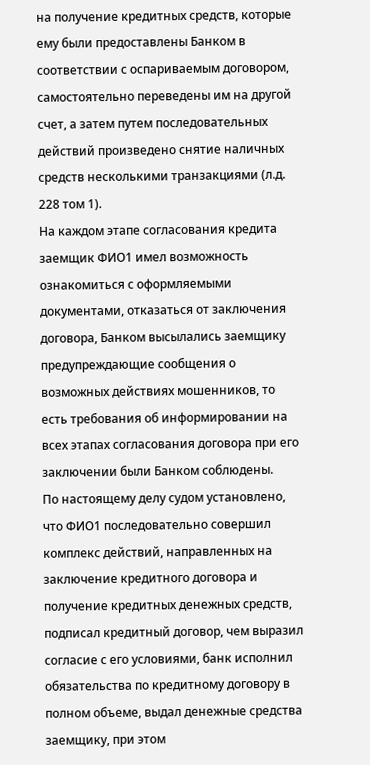на получение кредитных средств, которые ему были предоставлены Банком в соответствии с оспариваемым договором, самостоятельно переведены им на другой счет, а затем путем последовательных действий произведено снятие наличных средств несколькими транзакциями (л.д. 228 том 1).
На каждом этапе согласования кредита заемщик ФИО1 имел возможность ознакомиться с оформляемыми документами, отказаться от заключения договора, Банком высылались заемщику предупреждающие сообщения о возможных действиях мошенников, то есть требования об информировании на всех этапах согласования договора при его заключении были Банком соблюдены.
По настоящему делу судом установлено, что ФИО1 последовательно совершил комплекс действий, направленных на заключение кредитного договора и получение кредитных денежных средств, подписал кредитный договор, чем выразил согласие с его условиями, банк исполнил обязательства по кредитному договору в полном объеме, выдал денежные средства заемщику, при этом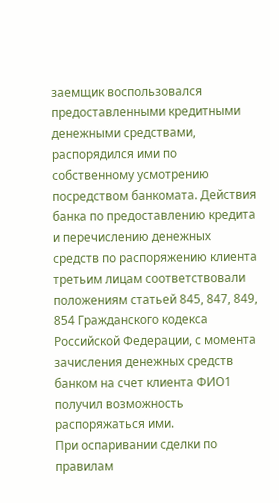заемщик воспользовался предоставленными кредитными денежными средствами, распорядился ими по собственному усмотрению посредством банкомата. Действия банка по предоставлению кредита и перечислению денежных средств по распоряжению клиента третьим лицам соответствовали положениям статьей 845, 847, 849, 854 Гражданского кодекса Российской Федерации, с момента зачисления денежных средств банком на счет клиента ФИО1 получил возможность распоряжаться ими.
При оспаривании сделки по правилам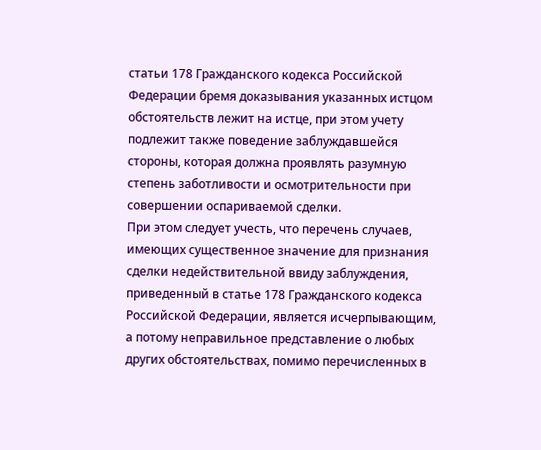статьи 178 Гражданского кодекса Российской Федерации бремя доказывания указанных истцом обстоятельств лежит на истце, при этом учету подлежит также поведение заблуждавшейся стороны, которая должна проявлять разумную степень заботливости и осмотрительности при совершении оспариваемой сделки.
При этом следует учесть, что перечень случаев, имеющих существенное значение для признания сделки недействительной ввиду заблуждения, приведенный в статье 178 Гражданского кодекса Российской Федерации, является исчерпывающим, а потому неправильное представление о любых других обстоятельствах, помимо перечисленных в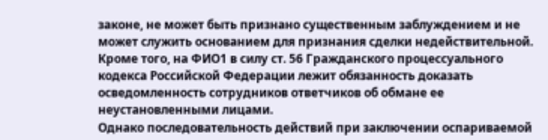законе, не может быть признано существенным заблуждением и не может служить основанием для признания сделки недействительной.
Кроме того, на ФИО1 в силу ст. 56 Гражданского процессуального кодекса Российской Федерации лежит обязанность доказать осведомленность сотрудников ответчиков об обмане ее неустановленными лицами.
Однако последовательность действий при заключении оспариваемой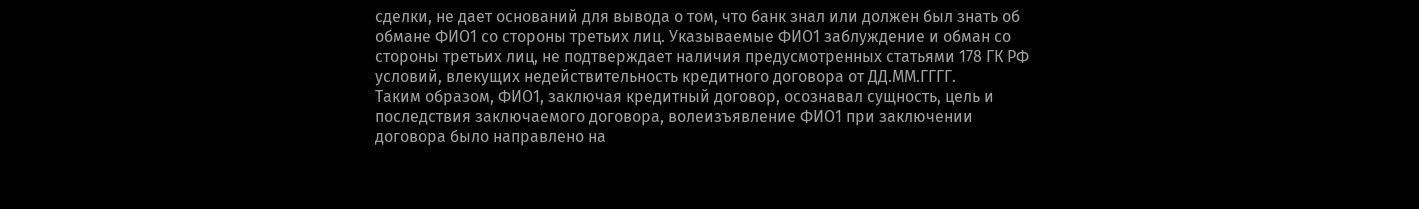сделки, не дает оснований для вывода о том, что банк знал или должен был знать об обмане ФИО1 со стороны третьих лиц. Указываемые ФИО1 заблуждение и обман со стороны третьих лиц, не подтверждает наличия предусмотренных статьями 178 ГК РФ условий, влекущих недействительность кредитного договора от ДД.ММ.ГГГГ.
Таким образом, ФИО1, заключая кредитный договор, осознавал сущность, цель и последствия заключаемого договора, волеизъявление ФИО1 при заключении договора было направлено на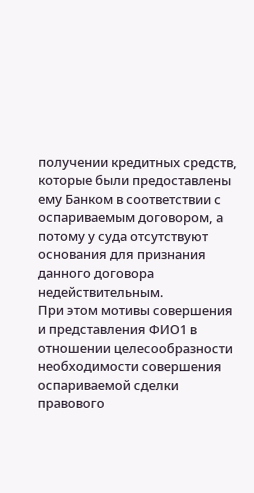получении кредитных средств, которые были предоставлены ему Банком в соответствии с оспариваемым договором, а потому у суда отсутствуют основания для признания данного договора недействительным.
При этом мотивы совершения и представления ФИО1 в отношении целесообразности необходимости совершения оспариваемой сделки правового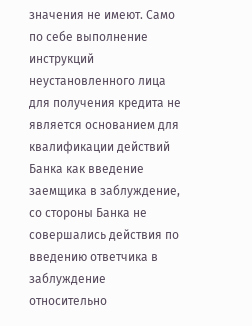значения не имеют. Само по себе выполнение инструкций неустановленного лица для получения кредита не является основанием для квалификации действий Банка как введение заемщика в заблуждение, со стороны Банка не совершались действия по введению ответчика в заблуждение относительно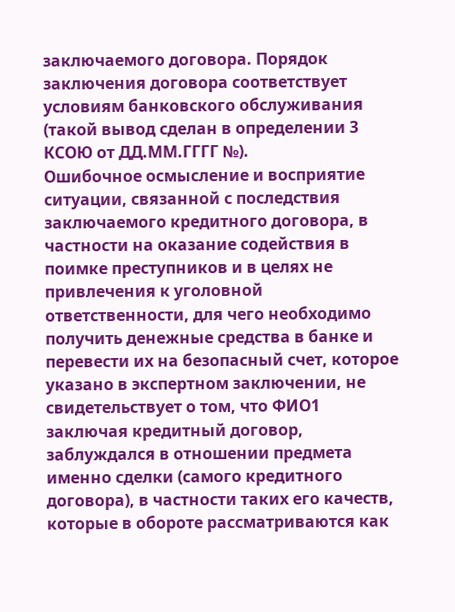заключаемого договора. Порядок заключения договора соответствует условиям банковского обслуживания (такой вывод сделан в определении 3 КСОЮ от ДД.ММ.ГГГГ №).
Ошибочное осмысление и восприятие ситуации, связанной с последствия заключаемого кредитного договора, в частности на оказание содействия в поимке преступников и в целях не привлечения к уголовной ответственности, для чего необходимо получить денежные средства в банке и перевести их на безопасный счет, которое указано в экспертном заключении, не свидетельствует о том, что ФИО1 заключая кредитный договор, заблуждался в отношении предмета именно сделки (самого кредитного договора), в частности таких его качеств, которые в обороте рассматриваются как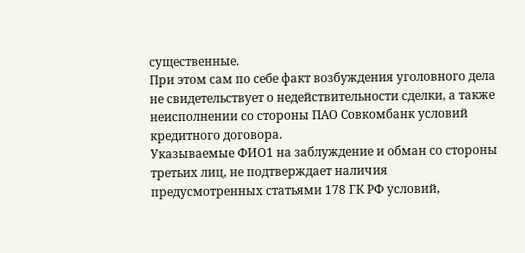существенные.
При этом сам по себе факт возбуждения уголовного дела не свидетельствует о недействительности сделки, а также неисполнении со стороны ПАО Совкомбанк условий кредитного договора.
Указываемые ФИО1 на заблуждение и обман со стороны третьих лиц, не подтверждает наличия предусмотренных статьями 178 ГК РФ условий,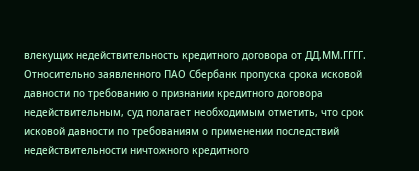влекущих недействительность кредитного договора от ДД.ММ.ГГГГ.
Относительно заявленного ПАО Сбербанк пропуска срока исковой давности по требованию о признании кредитного договора недействительным, суд полагает необходимым отметить, что срок исковой давности по требованиям о применении последствий недействительности ничтожного кредитного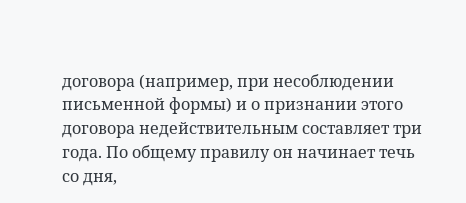договора (например, при несоблюдении письменной формы) и о признании этого договора недействительным составляет три года. По общему правилу он начинает течь со дня,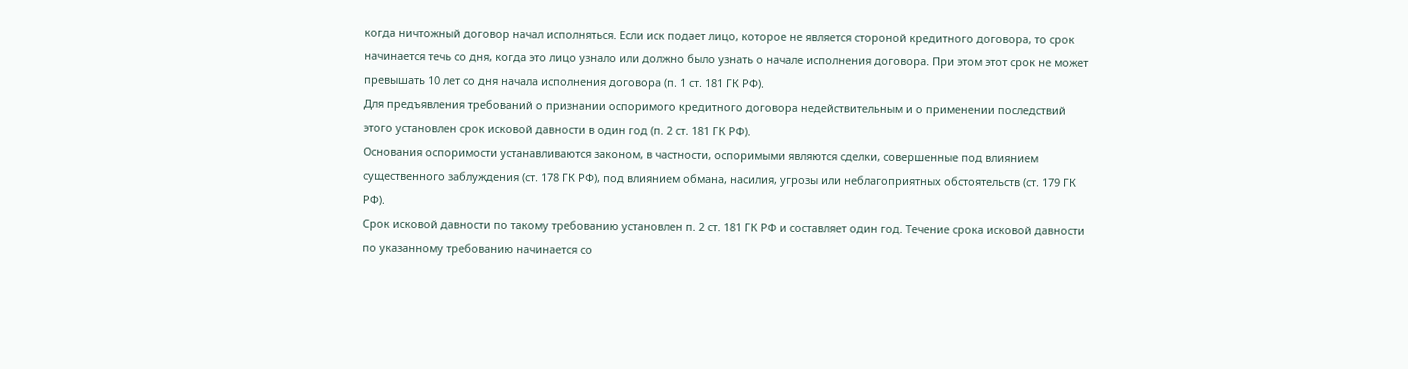когда ничтожный договор начал исполняться. Если иск подает лицо, которое не является стороной кредитного договора, то срок начинается течь со дня, когда это лицо узнало или должно было узнать о начале исполнения договора. При этом этот срок не может превышать 10 лет со дня начала исполнения договора (п. 1 ст. 181 ГК РФ).
Для предъявления требований о признании оспоримого кредитного договора недействительным и о применении последствий этого установлен срок исковой давности в один год (п. 2 ст. 181 ГК РФ).
Основания оспоримости устанавливаются законом, в частности, оспоримыми являются сделки, совершенные под влиянием существенного заблуждения (ст. 178 ГК РФ), под влиянием обмана, насилия, угрозы или неблагоприятных обстоятельств (ст. 179 ГК РФ).
Срок исковой давности по такому требованию установлен п. 2 ст. 181 ГК РФ и составляет один год. Течение срока исковой давности по указанному требованию начинается со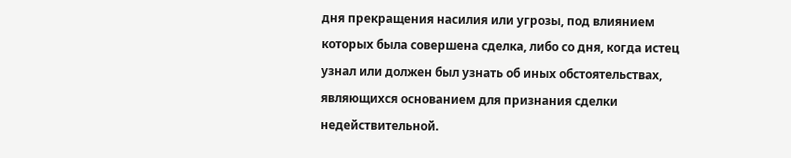дня прекращения насилия или угрозы, под влиянием которых была совершена сделка, либо со дня, когда истец узнал или должен был узнать об иных обстоятельствах, являющихся основанием для признания сделки недействительной.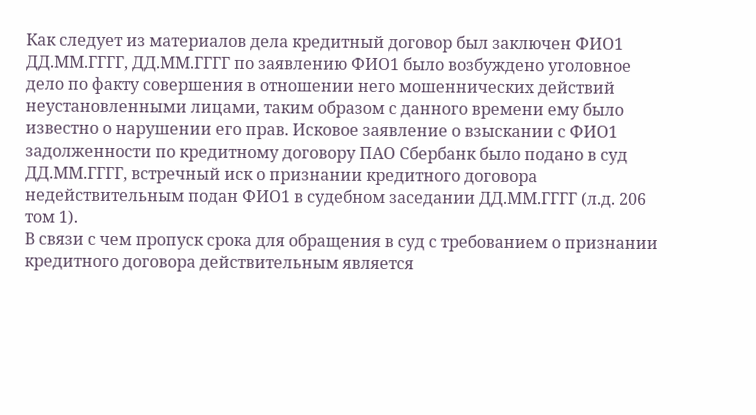Как следует из материалов дела кредитный договор был заключен ФИО1 ДД.ММ.ГГГГ, ДД.ММ.ГГГГ по заявлению ФИО1 было возбуждено уголовное дело по факту совершения в отношении него мошеннических действий неустановленными лицами, таким образом с данного времени ему было известно о нарушении его прав. Исковое заявление о взыскании с ФИО1 задолженности по кредитному договору ПАО Сбербанк было подано в суд ДД.ММ.ГГГГ, встречный иск о признании кредитного договора недействительным подан ФИО1 в судебном заседании ДД.ММ.ГГГГ (л.д. 206 том 1).
В связи с чем пропуск срока для обращения в суд с требованием о признании кредитного договора действительным является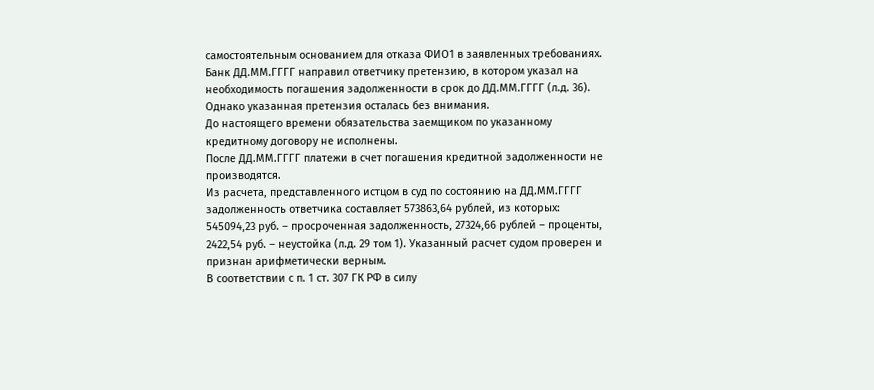самостоятельным основанием для отказа ФИО1 в заявленных требованиях.
Банк ДД.ММ.ГГГГ направил ответчику претензию, в котором указал на необходимость погашения задолженности в срок до ДД.ММ.ГГГГ (л.д. 36). Однако указанная претензия осталась без внимания.
До настоящего времени обязательства заемщиком по указанному кредитному договору не исполнены.
После ДД.ММ.ГГГГ платежи в счет погашения кредитной задолженности не производятся.
Из расчета, представленного истцом в суд по состоянию на ДД.ММ.ГГГГ задолженность ответчика составляет 573863,64 рублей, из которых: 545094,23 руб. – просроченная задолженность, 27324,66 рублей – проценты, 2422,54 руб. – неустойка (л.д. 29 том 1). Указанный расчет судом проверен и признан арифметически верным.
В соответствии с п. 1 ст. 307 ГК РФ в силу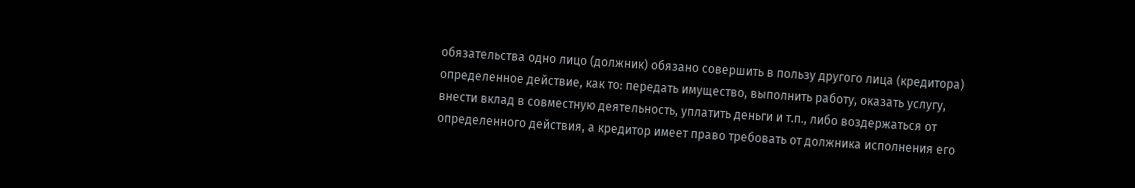обязательства одно лицо (должник) обязано совершить в пользу другого лица (кредитора) определенное действие, как то: передать имущество, выполнить работу, оказать услугу, внести вклад в совместную деятельность, уплатить деньги и т.п., либо воздержаться от определенного действия, а кредитор имеет право требовать от должника исполнения его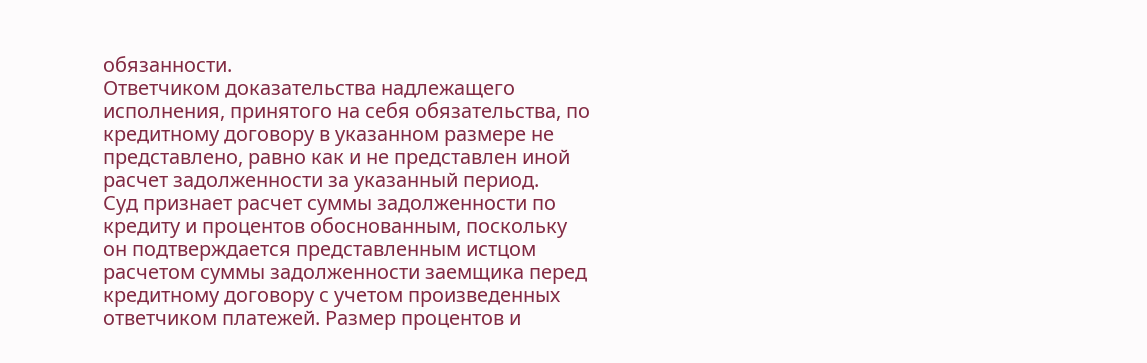обязанности.
Ответчиком доказательства надлежащего исполнения, принятого на себя обязательства, по кредитному договору в указанном размере не представлено, равно как и не представлен иной расчет задолженности за указанный период.
Суд признает расчет суммы задолженности по кредиту и процентов обоснованным, поскольку он подтверждается представленным истцом расчетом суммы задолженности заемщика перед кредитному договору с учетом произведенных ответчиком платежей. Размер процентов и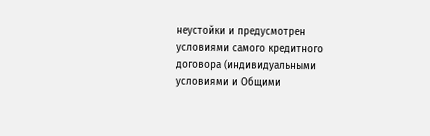неустойки и предусмотрен условиями самого кредитного договора (индивидуальными условиями и Общими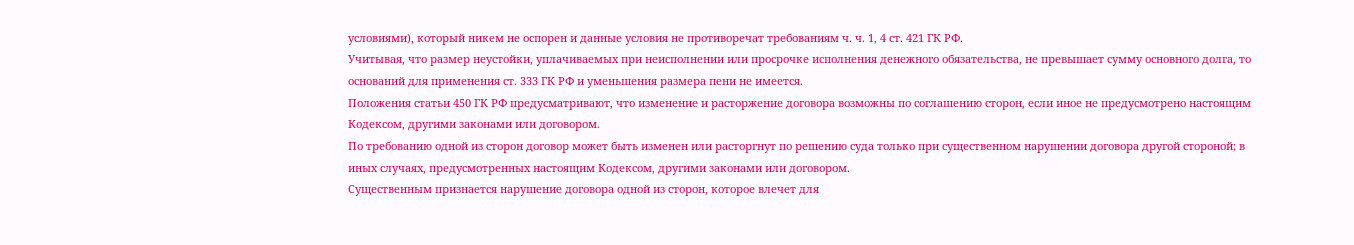условиями), который никем не оспорен и данные условия не противоречат требованиям ч. ч. 1, 4 ст. 421 ГК РФ.
Учитывая, что размер неустойки, уплачиваемых при неисполнении или просрочке исполнения денежного обязательства, не превышает сумму основного долга, то оснований для применения ст. 333 ГК РФ и уменьшения размера пени не имеется.
Положения статьи 450 ГК РФ предусматривают, что изменение и расторжение договора возможны по соглашению сторон, если иное не предусмотрено настоящим Кодексом, другими законами или договором.
По требованию одной из сторон договор может быть изменен или расторгнут по решению суда только при существенном нарушении договора другой стороной; в иных случаях, предусмотренных настоящим Кодексом, другими законами или договором.
Существенным признается нарушение договора одной из сторон, которое влечет для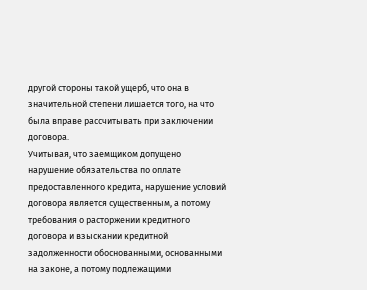другой стороны такой ущерб, что она в значительной степени лишается того, на что была вправе рассчитывать при заключении договора.
Учитывая, что заемщиком допущено нарушение обязательства по оплате предоставленного кредита, нарушение условий договора является существенным, а потому требования о расторжении кредитного договора и взыскании кредитной задолженности обоснованными, основанными на законе, а потому подлежащими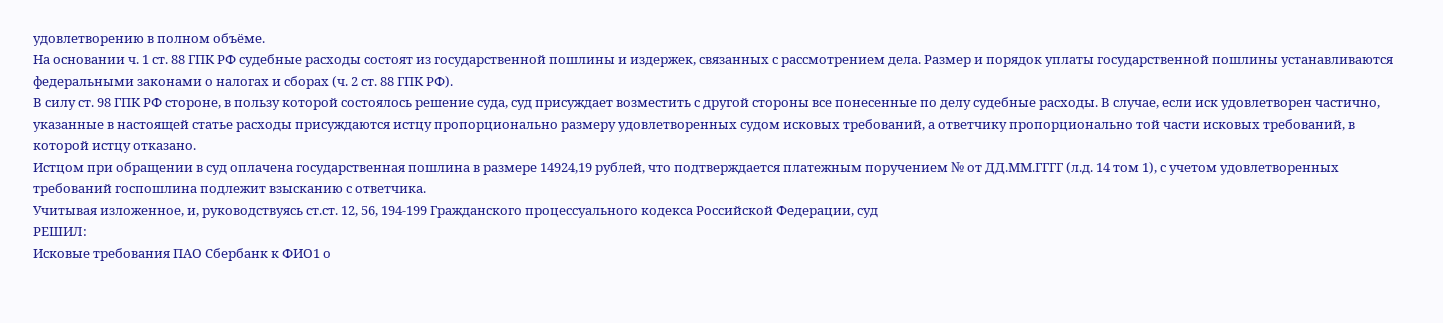удовлетворению в полном объёме.
На основании ч. 1 ст. 88 ГПК РФ судебные расходы состоят из государственной пошлины и издержек, связанных с рассмотрением дела. Размер и порядок уплаты государственной пошлины устанавливаются федеральными законами о налогах и сборах (ч. 2 ст. 88 ГПК РФ).
В силу ст. 98 ГПК РФ стороне, в пользу которой состоялось решение суда, суд присуждает возместить с другой стороны все понесенные по делу судебные расходы. В случае, если иск удовлетворен частично, указанные в настоящей статье расходы присуждаются истцу пропорционально размеру удовлетворенных судом исковых требований, а ответчику пропорционально той части исковых требований, в которой истцу отказано.
Истцом при обращении в суд оплачена государственная пошлина в размере 14924,19 рублей, что подтверждается платежным поручением № от ДД.ММ.ГГГГ (л.д. 14 том 1), с учетом удовлетворенных требований госпошлина подлежит взысканию с ответчика.
Учитывая изложенное, и, руководствуясь ст.ст. 12, 56, 194-199 Гражданского процессуального кодекса Российской Федерации, суд
РЕШИЛ:
Исковые требования ПАО Сбербанк к ФИО1 о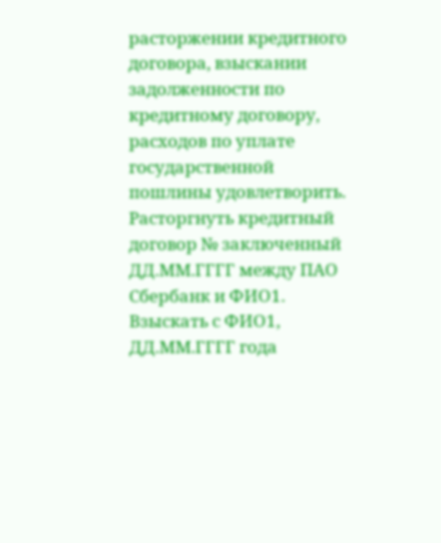расторжении кредитного договора, взыскании задолженности по кредитному договору, расходов по уплате государственной пошлины удовлетворить.
Расторгнуть кредитный договор № заключенный ДД.ММ.ГГГГ между ПАО Сбербанк и ФИО1.
Взыскать с ФИО1, ДД.ММ.ГГГГ года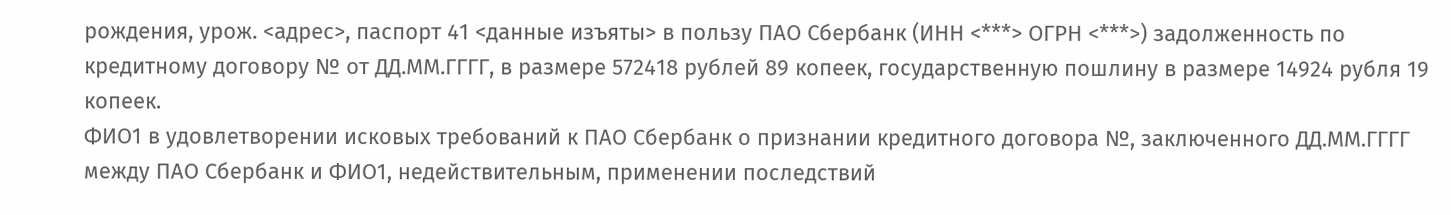рождения, урож. <адрес>, паспорт 41 <данные изъяты> в пользу ПАО Сбербанк (ИНН <***> ОГРН <***>) задолженность по кредитному договору № от ДД.ММ.ГГГГ, в размере 572418 рублей 89 копеек, государственную пошлину в размере 14924 рубля 19 копеек.
ФИО1 в удовлетворении исковых требований к ПАО Сбербанк о признании кредитного договора №, заключенного ДД.ММ.ГГГГ между ПАО Сбербанк и ФИО1, недействительным, применении последствий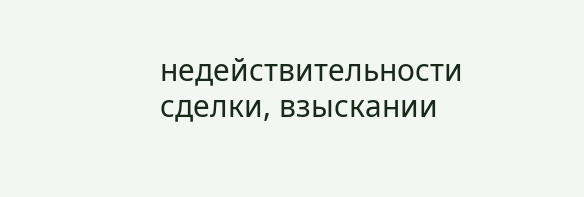недействительности сделки, взыскании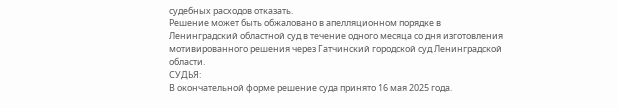судебных расходов отказать.
Решение может быть обжаловано в апелляционном порядке в Ленинградский областной суд в течение одного месяца со дня изготовления мотивированного решения через Гатчинский городской суд Ленинградской области.
СУДЬЯ:
В окончательной форме решение суда принято 16 мая 2025 года.